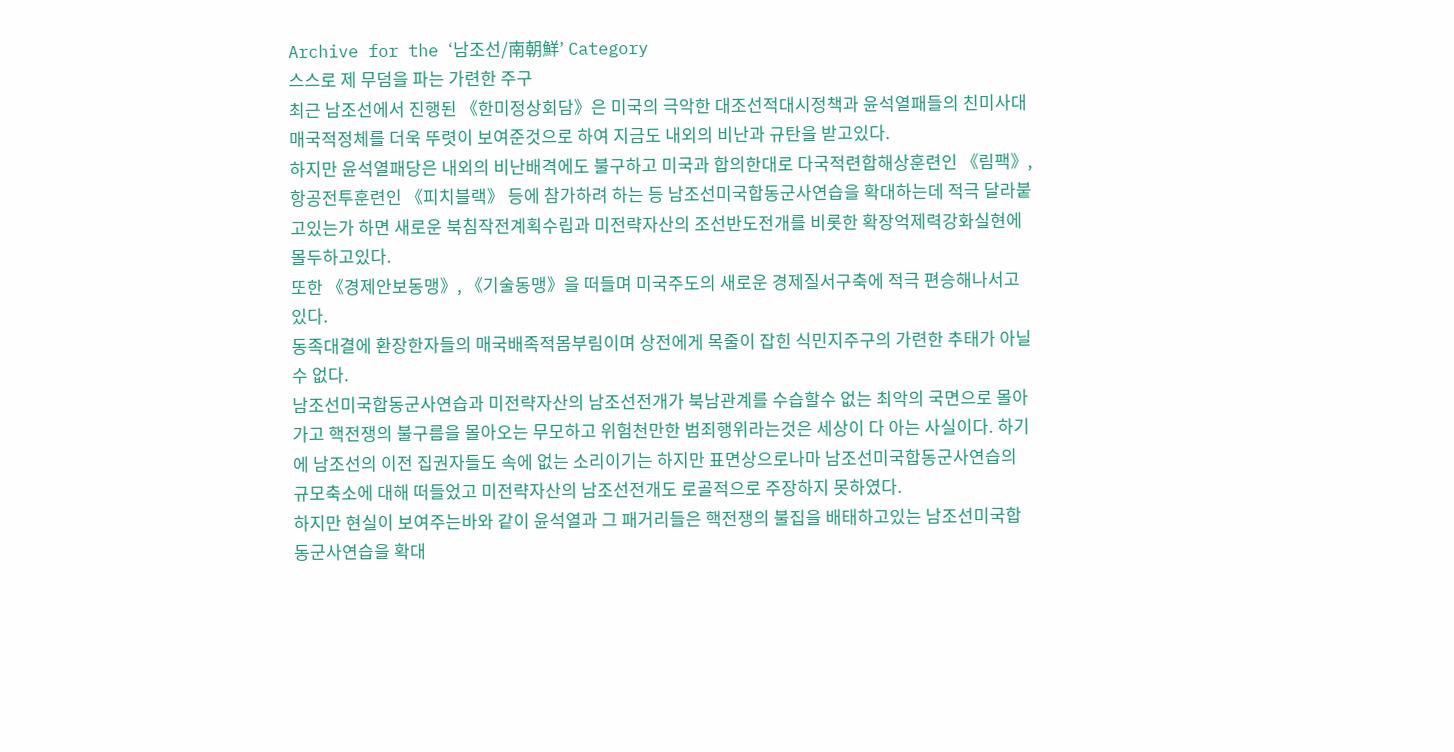Archive for the ‘남조선/南朝鮮’ Category
스스로 제 무덤을 파는 가련한 주구
최근 남조선에서 진행된 《한미정상회담》은 미국의 극악한 대조선적대시정책과 윤석열패들의 친미사대매국적정체를 더욱 뚜렷이 보여준것으로 하여 지금도 내외의 비난과 규탄을 받고있다.
하지만 윤석열패당은 내외의 비난배격에도 불구하고 미국과 합의한대로 다국적련합해상훈련인 《림팩》, 항공전투훈련인 《피치블랙》 등에 참가하려 하는 등 남조선미국합동군사연습을 확대하는데 적극 달라붙고있는가 하면 새로운 북침작전계획수립과 미전략자산의 조선반도전개를 비롯한 확장억제력강화실현에 몰두하고있다.
또한 《경제안보동맹》, 《기술동맹》을 떠들며 미국주도의 새로운 경제질서구축에 적극 편승해나서고있다.
동족대결에 환장한자들의 매국배족적몸부림이며 상전에게 목줄이 잡힌 식민지주구의 가련한 추태가 아닐수 없다.
남조선미국합동군사연습과 미전략자산의 남조선전개가 북남관계를 수습할수 없는 최악의 국면으로 몰아가고 핵전쟁의 불구름을 몰아오는 무모하고 위험천만한 범죄행위라는것은 세상이 다 아는 사실이다. 하기에 남조선의 이전 집권자들도 속에 없는 소리이기는 하지만 표면상으로나마 남조선미국합동군사연습의 규모축소에 대해 떠들었고 미전략자산의 남조선전개도 로골적으로 주장하지 못하였다.
하지만 현실이 보여주는바와 같이 윤석열과 그 패거리들은 핵전쟁의 불집을 배태하고있는 남조선미국합동군사연습을 확대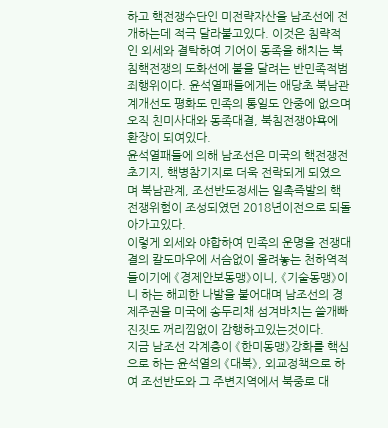하고 핵전쟁수단인 미전략자산을 남조선에 전개하는데 적극 달라붙고있다. 이것은 침략적인 외세와 결탁하여 기어이 동족을 해치는 북침핵전쟁의 도화선에 불을 달려는 반민족적범죄행위이다. 윤석열패들에게는 애당초 북남관계개선도 평화도 민족의 통일도 안중에 없으며 오직 친미사대와 동족대결, 북침전쟁야욕에 환장이 되여있다.
윤석열패들에 의해 남조선은 미국의 핵전쟁전초기지, 핵병참기지로 더욱 전락되게 되였으며 북남관계, 조선반도정세는 일촉즉발의 핵전쟁위험이 조성되였던 2018년이전으로 되돌아가고있다.
이렇게 외세와 야합하여 민족의 운명을 전쟁대결의 칼도마우에 서슴없이 올려놓는 천하역적들이기에 《경제안보동맹》이니, 《기술동맹》이니 하는 해괴한 나발을 불어대며 남조선의 경제주권을 미국에 송두리채 섬겨바치는 쓸개빠진짓도 꺼리낌없이 감행하고있는것이다.
지금 남조선 각계층이 《한미동맹》강화를 핵심으로 하는 윤석열의 《대북》, 외교정책으로 하여 조선반도와 그 주변지역에서 북중로 대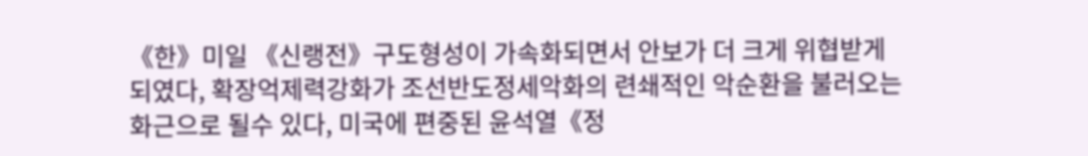《한》미일 《신랭전》구도형성이 가속화되면서 안보가 더 크게 위협받게 되였다, 확장억제력강화가 조선반도정세악화의 련쇄적인 악순환을 불러오는 화근으로 될수 있다, 미국에 편중된 윤석열《정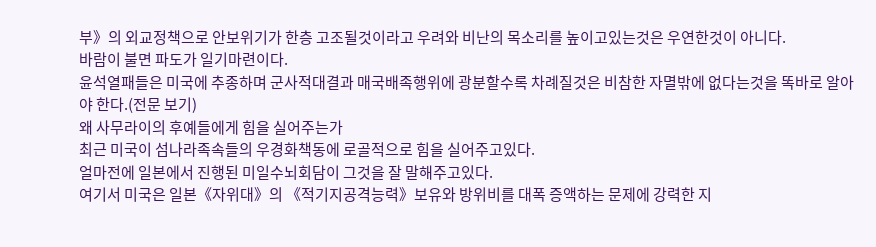부》의 외교정책으로 안보위기가 한층 고조될것이라고 우려와 비난의 목소리를 높이고있는것은 우연한것이 아니다.
바람이 불면 파도가 일기마련이다.
윤석열패들은 미국에 추종하며 군사적대결과 매국배족행위에 광분할수록 차례질것은 비참한 자멸밖에 없다는것을 똑바로 알아야 한다.(전문 보기)
왜 사무라이의 후예들에게 힘을 실어주는가
최근 미국이 섬나라족속들의 우경화책동에 로골적으로 힘을 실어주고있다.
얼마전에 일본에서 진행된 미일수뇌회담이 그것을 잘 말해주고있다.
여기서 미국은 일본《자위대》의 《적기지공격능력》보유와 방위비를 대폭 증액하는 문제에 강력한 지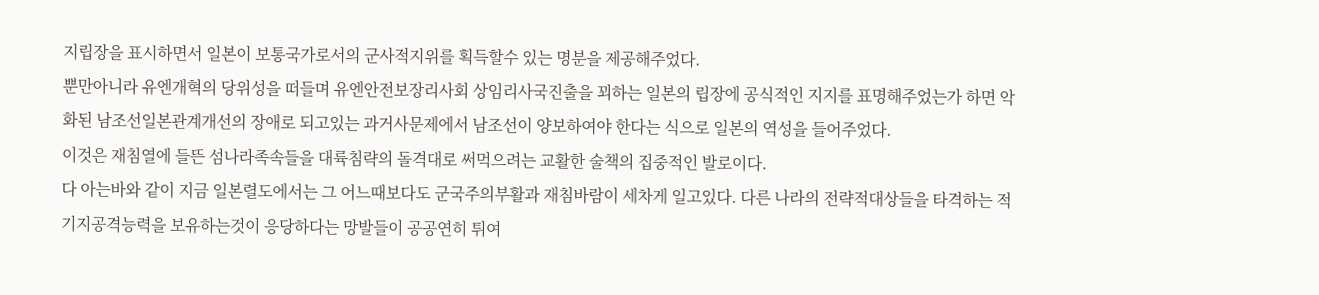지립장을 표시하면서 일본이 보통국가로서의 군사적지위를 획득할수 있는 명분을 제공해주었다.
뿐만아니라 유엔개혁의 당위성을 떠들며 유엔안전보장리사회 상임리사국진출을 꾀하는 일본의 립장에 공식적인 지지를 표명해주었는가 하면 악화된 남조선일본관계개선의 장애로 되고있는 과거사문제에서 남조선이 양보하여야 한다는 식으로 일본의 역성을 들어주었다.
이것은 재침열에 들뜬 섬나라족속들을 대륙침략의 돌격대로 써먹으려는 교활한 술책의 집중적인 발로이다.
다 아는바와 같이 지금 일본렬도에서는 그 어느때보다도 군국주의부활과 재침바람이 세차게 일고있다. 다른 나라의 전략적대상들을 타격하는 적기지공격능력을 보유하는것이 응당하다는 망발들이 공공연히 튀여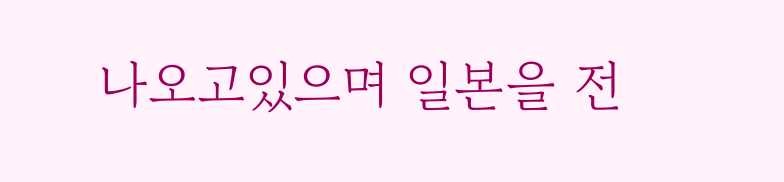나오고있으며 일본을 전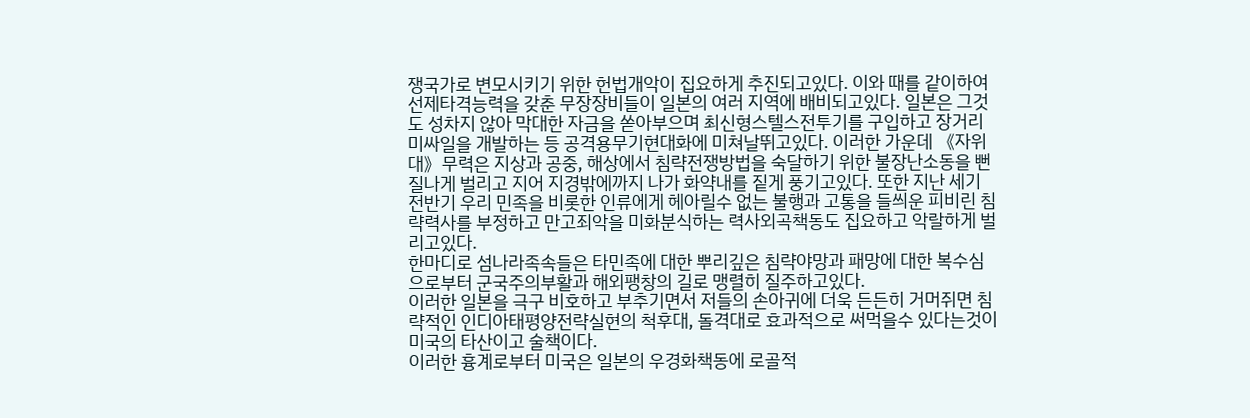쟁국가로 변모시키기 위한 헌법개악이 집요하게 추진되고있다. 이와 때를 같이하여 선제타격능력을 갖춘 무장장비들이 일본의 여러 지역에 배비되고있다. 일본은 그것도 성차지 않아 막대한 자금을 쏟아부으며 최신형스텔스전투기를 구입하고 장거리미싸일을 개발하는 등 공격용무기현대화에 미쳐날뛰고있다. 이러한 가운데 《자위대》무력은 지상과 공중, 해상에서 침략전쟁방법을 숙달하기 위한 불장난소동을 뻔질나게 벌리고 지어 지경밖에까지 나가 화약내를 짙게 풍기고있다. 또한 지난 세기 전반기 우리 민족을 비롯한 인류에게 헤아릴수 없는 불행과 고통을 들씌운 피비린 침략력사를 부정하고 만고죄악을 미화분식하는 력사외곡책동도 집요하고 악랄하게 벌리고있다.
한마디로 섬나라족속들은 타민족에 대한 뿌리깊은 침략야망과 패망에 대한 복수심으로부터 군국주의부활과 해외팽창의 길로 맹렬히 질주하고있다.
이러한 일본을 극구 비호하고 부추기면서 저들의 손아귀에 더욱 든든히 거머쥐면 침략적인 인디아태평양전략실현의 척후대, 돌격대로 효과적으로 써먹을수 있다는것이 미국의 타산이고 술책이다.
이러한 흉계로부터 미국은 일본의 우경화책동에 로골적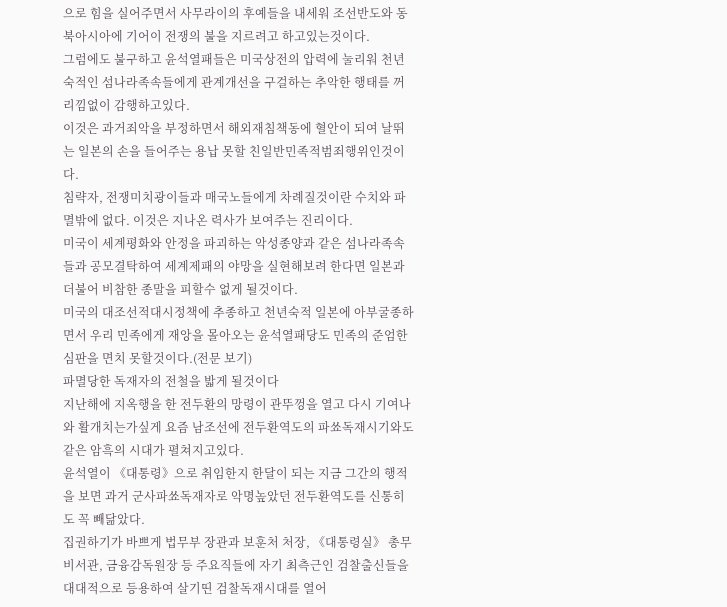으로 힘을 실어주면서 사무라이의 후예들을 내세워 조선반도와 동북아시아에 기어이 전쟁의 불을 지르려고 하고있는것이다.
그럼에도 불구하고 윤석열패들은 미국상전의 압력에 눌리워 천년숙적인 섬나라족속들에게 관계개선을 구걸하는 추악한 행태를 꺼리낌없이 감행하고있다.
이것은 과거죄악을 부정하면서 해외재침책동에 혈안이 되여 날뛰는 일본의 손을 들어주는 용납 못할 친일반민족적범죄행위인것이다.
침략자, 전쟁미치광이들과 매국노들에게 차례질것이란 수치와 파멸밖에 없다. 이것은 지나온 력사가 보여주는 진리이다.
미국이 세계평화와 안정을 파괴하는 악성종양과 같은 섬나라족속들과 공모결탁하여 세계제패의 야망을 실현해보려 한다면 일본과 더불어 비참한 종말을 피할수 없게 될것이다.
미국의 대조선적대시정책에 추종하고 천년숙적 일본에 아부굴종하면서 우리 민족에게 재앙을 몰아오는 윤석열패당도 민족의 준엄한 심판을 면치 못할것이다.(전문 보기)
파멸당한 독재자의 전철을 밟게 될것이다
지난해에 지옥행을 한 전두환의 망령이 관뚜껑을 열고 다시 기여나와 활개치는가싶게 요즘 남조선에 전두환역도의 파쑈독재시기와도 같은 암흑의 시대가 펼쳐지고있다.
윤석열이 《대통령》으로 취임한지 한달이 되는 지금 그간의 행적을 보면 과거 군사파쑈독재자로 악명높았던 전두환역도를 신통히도 꼭 빼닮았다.
집권하기가 바쁘게 법무부 장관과 보훈처 처장, 《대통령실》 총무비서관, 금융감독원장 등 주요직들에 자기 최측근인 검찰출신들을 대대적으로 등용하여 살기띤 검찰독재시대를 열어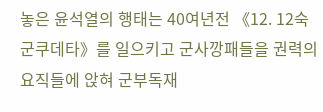놓은 윤석열의 행태는 40여년전 《12. 12숙군쿠데타》를 일으키고 군사깡패들을 권력의 요직들에 앉혀 군부독재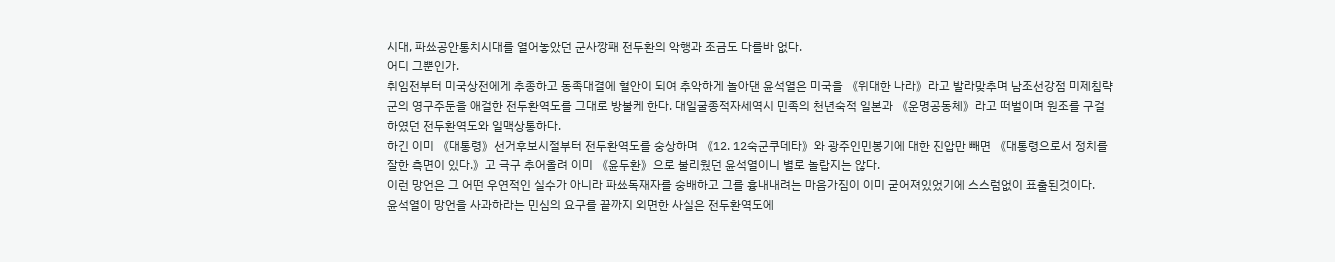시대, 파쑈공안통치시대를 열어놓았던 군사깡패 전두환의 악행과 조금도 다를바 없다.
어디 그뿐인가.
취임전부터 미국상전에게 추종하고 동족대결에 혈안이 되여 추악하게 놀아댄 윤석열은 미국을 《위대한 나라》라고 발라맞추며 남조선강점 미제침략군의 영구주둔을 애걸한 전두환역도를 그대로 방불케 한다. 대일굴종적자세역시 민족의 천년숙적 일본과 《운명공동체》라고 떠벌이며 원조를 구걸하였던 전두환역도와 일맥상통하다.
하긴 이미 《대통령》선거후보시절부터 전두환역도를 숭상하며 《12. 12숙군쿠데타》와 광주인민봉기에 대한 진압만 빼면 《대통령으로서 정치를 잘한 측면이 있다.》고 극구 추어올려 이미 《윤두환》으로 불리웠던 윤석열이니 별로 놀랍지는 않다.
이런 망언은 그 어떤 우연적인 실수가 아니라 파쑈독재자를 숭배하고 그를 흉내내려는 마음가짐이 이미 굳어져있었기에 스스럼없이 표출된것이다.
윤석열이 망언을 사과하라는 민심의 요구를 끝까지 외면한 사실은 전두환역도에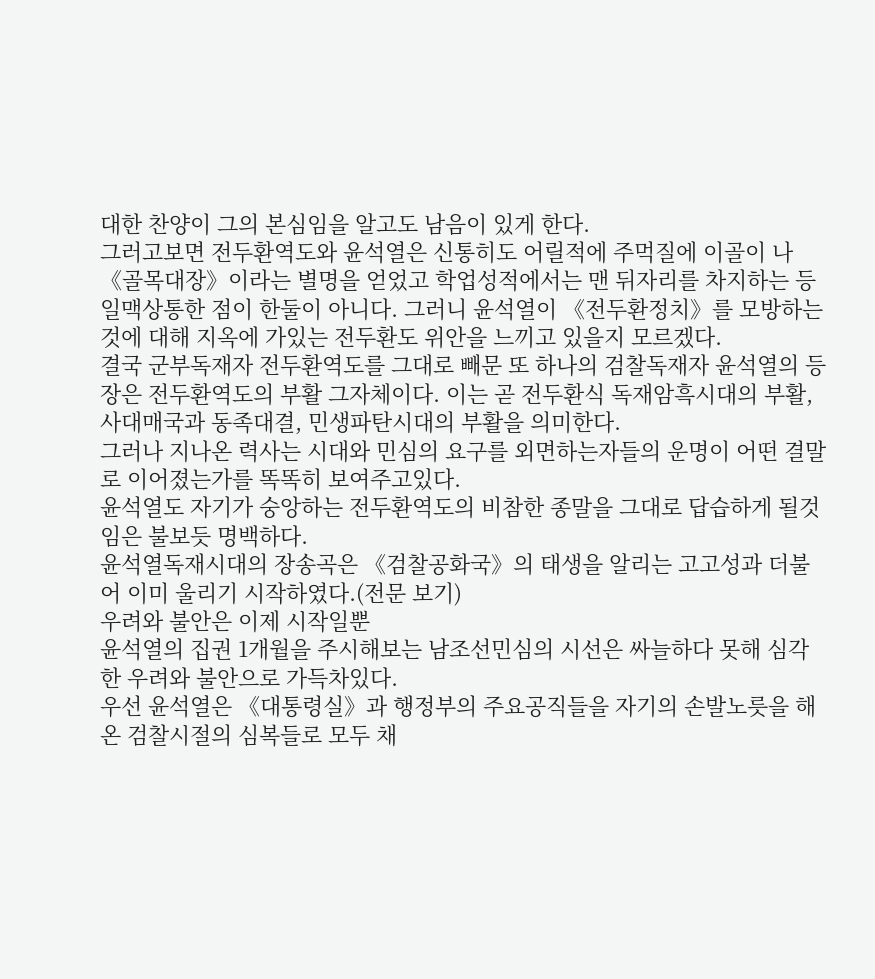대한 찬양이 그의 본심임을 알고도 남음이 있게 한다.
그러고보면 전두환역도와 윤석열은 신통히도 어릴적에 주먹질에 이골이 나 《골목대장》이라는 별명을 얻었고 학업성적에서는 맨 뒤자리를 차지하는 등 일맥상통한 점이 한둘이 아니다. 그러니 윤석열이 《전두환정치》를 모방하는것에 대해 지옥에 가있는 전두환도 위안을 느끼고 있을지 모르겠다.
결국 군부독재자 전두환역도를 그대로 빼문 또 하나의 검찰독재자 윤석열의 등장은 전두환역도의 부활 그자체이다. 이는 곧 전두환식 독재암흑시대의 부활, 사대매국과 동족대결, 민생파탄시대의 부활을 의미한다.
그러나 지나온 력사는 시대와 민심의 요구를 외면하는자들의 운명이 어떤 결말로 이어졌는가를 똑똑히 보여주고있다.
윤석열도 자기가 숭앙하는 전두환역도의 비참한 종말을 그대로 답습하게 될것임은 불보듯 명백하다.
윤석열독재시대의 장송곡은 《검찰공화국》의 태생을 알리는 고고성과 더불어 이미 울리기 시작하였다.(전문 보기)
우려와 불안은 이제 시작일뿐
윤석열의 집권 1개월을 주시해보는 남조선민심의 시선은 싸늘하다 못해 심각한 우려와 불안으로 가득차있다.
우선 윤석열은 《대통령실》과 행정부의 주요공직들을 자기의 손발노릇을 해온 검찰시절의 심복들로 모두 채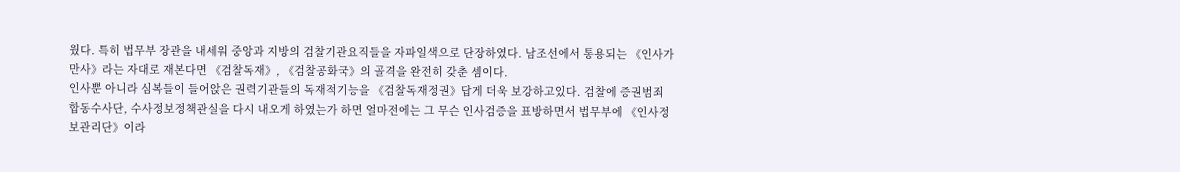웠다. 특히 법무부 장관을 내세워 중앙과 지방의 검찰기관요직들을 자파일색으로 단장하였다. 남조선에서 통용되는 《인사가 만사》라는 자대로 재본다면 《검찰독재》, 《검찰공화국》의 골격을 완전히 갖춘 셈이다.
인사뿐 아니라 심복들이 들어앉은 권력기관들의 독재적기능을 《검찰독재정권》답게 더욱 보강하고있다. 검찰에 증권범죄합동수사단, 수사정보정책관실을 다시 내오게 하였는가 하면 얼마전에는 그 무슨 인사검증을 표방하면서 법무부에 《인사정보관리단》이라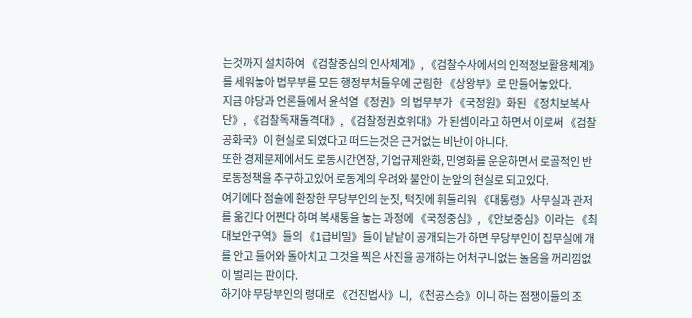는것까지 설치하여 《검찰중심의 인사체계》, 《검찰수사에서의 인적정보활용체계》를 세워놓아 법무부를 모든 행정부처들우에 군림한 《상왕부》로 만들어놓았다.
지금 야당과 언론들에서 윤석열《정권》의 법무부가 《국정원》화된 《정치보복사단》, 《검찰독재돌격대》, 《검찰정권호위대》가 된셈이라고 하면서 이로써 《검찰공화국》이 현실로 되였다고 떠드는것은 근거없는 비난이 아니다.
또한 경제문제에서도 로동시간연장, 기업규제완화, 민영화를 운운하면서 로골적인 반로동정책을 추구하고있어 로동계의 우려와 불안이 눈앞의 현실로 되고있다.
여기에다 점술에 환장한 무당부인의 눈짓, 턱짓에 휘둘리워 《대통령》사무실과 관저를 옮긴다 어쩐다 하며 복새통을 놓는 과정에 《국정중심》, 《안보중심》이라는 《최대보안구역》들의 《1급비밀》들이 낱낱이 공개되는가 하면 무당부인이 집무실에 개를 안고 들어와 돌아치고 그것을 찍은 사진을 공개하는 어처구니없는 놀음을 꺼리낌없이 벌리는 판이다.
하기야 무당부인의 령대로 《건진법사》니, 《천공스승》이니 하는 점쟁이들의 조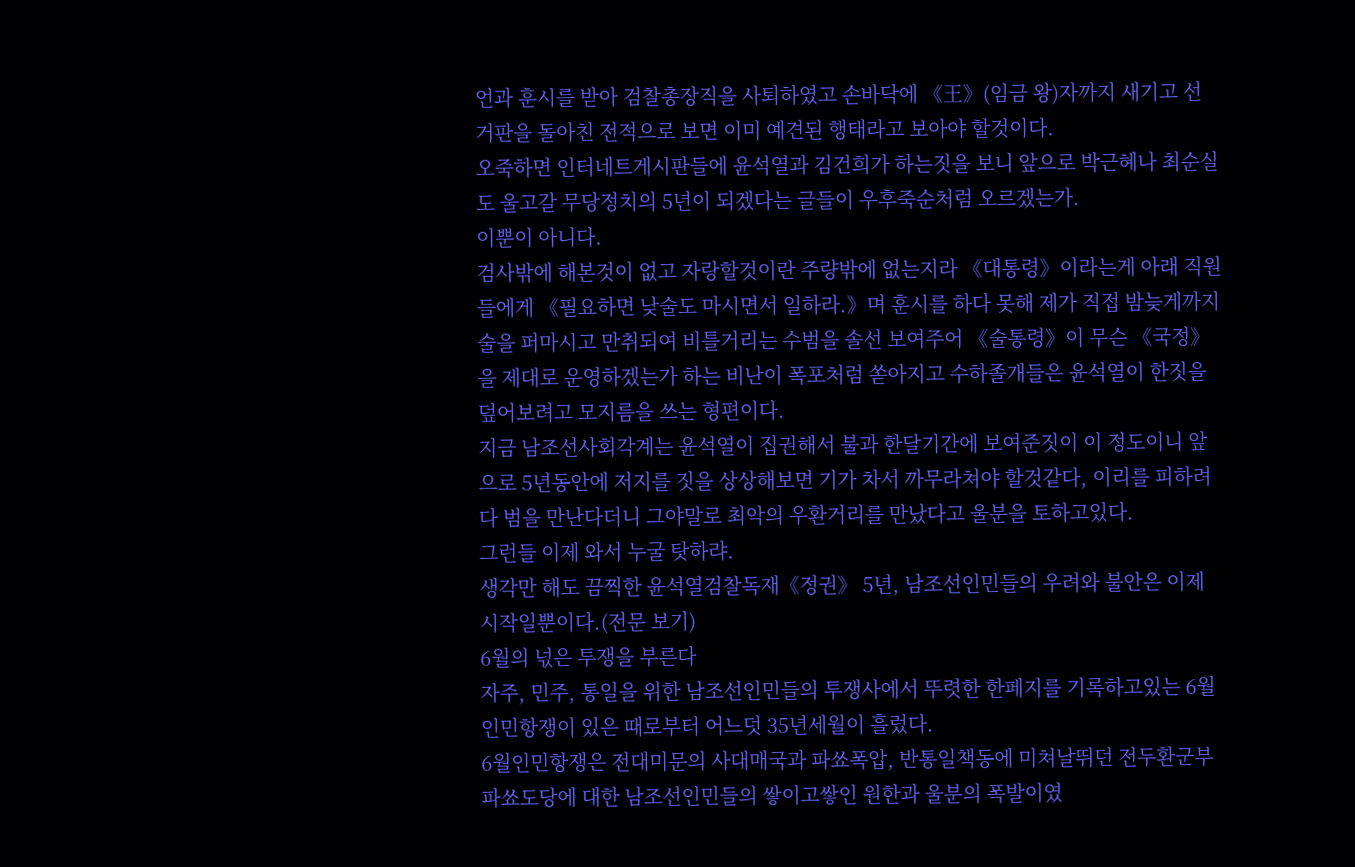언과 훈시를 받아 검찰총장직을 사퇴하였고 손바닥에 《王》(임금 왕)자까지 새기고 선거판을 돌아친 전적으로 보면 이미 예견된 행태라고 보아야 할것이다.
오죽하면 인터네트게시판들에 윤석열과 김건희가 하는짓을 보니 앞으로 박근혜나 최순실도 울고갈 무당정치의 5년이 되겠다는 글들이 우후죽순처럼 오르겠는가.
이뿐이 아니다.
검사밖에 해본것이 없고 자랑할것이란 주량밖에 없는지라 《대통령》이라는게 아래 직원들에게 《필요하면 낮술도 마시면서 일하라.》며 훈시를 하다 못해 제가 직접 밤늦게까지 술을 퍼마시고 만취되여 비틀거리는 수범을 솔선 보여주어 《술통령》이 무슨 《국정》을 제대로 운영하겠는가 하는 비난이 폭포처럼 쏟아지고 수하졸개들은 윤석열이 한짓을 덮어보려고 모지름을 쓰는 형편이다.
지금 남조선사회각계는 윤석열이 집권해서 불과 한달기간에 보여준짓이 이 정도이니 앞으로 5년동안에 저지를 짓을 상상해보면 기가 차서 까무라쳐야 할것같다, 이리를 피하려다 범을 만난다더니 그야말로 최악의 우환거리를 만났다고 울분을 토하고있다.
그런들 이제 와서 누굴 탓하랴.
생각만 해도 끔찍한 윤석열검찰독재《정권》 5년, 남조선인민들의 우려와 불안은 이제 시작일뿐이다.(전문 보기)
6월의 넋은 투쟁을 부른다
자주, 민주, 통일을 위한 남조선인민들의 투쟁사에서 뚜렷한 한페지를 기록하고있는 6월인민항쟁이 있은 때로부터 어느덧 35년세월이 흘렀다.
6월인민항쟁은 전대미문의 사대매국과 파쑈폭압, 반통일책동에 미쳐날뛰던 전두환군부파쑈도당에 대한 남조선인민들의 쌓이고쌓인 원한과 울분의 폭발이였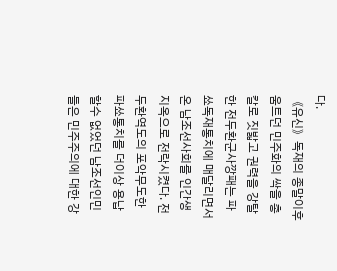다.
《유신》독재의 종말이후 움트던 민주화의 싹을 총칼로 짓밟고 권력을 강탈한 전두환군사깡패는 파쑈독재통치에 매달리면서 온 남조선사회를 인간생지옥으로 전락시켰다. 전두환역도의 포악무도한 파쑈통치를 더이상 용납할수 없었던 남조선인민들은 민주주의에 대한 강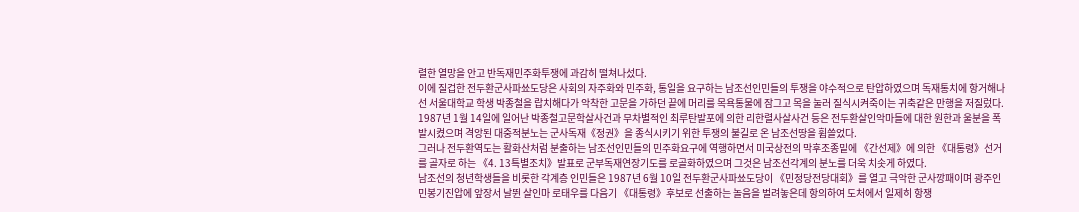렬한 열망을 안고 반독재민주화투쟁에 과감히 떨쳐나섰다.
이에 질겁한 전두환군사파쑈도당은 사회의 자주화와 민주화, 통일을 요구하는 남조선인민들의 투쟁을 야수적으로 탄압하였으며 독재통치에 항거해나선 서울대학교 학생 박종철을 랍치해다가 악착한 고문을 가하던 끝에 머리를 목욕통물에 잠그고 목을 눌러 질식시켜죽이는 귀축같은 만행을 저질렀다.
1987년 1월 14일에 일어난 박종철고문학살사건과 무차별적인 최루탄발포에 의한 리한렬사살사건 등은 전두환살인악마들에 대한 원한과 울분을 폭발시켰으며 격앙된 대중적분노는 군사독재《정권》을 종식시키기 위한 투쟁의 불길로 온 남조선땅을 휩쓸었다.
그러나 전두환역도는 활화산처럼 분출하는 남조선인민들의 민주화요구에 역행하면서 미국상전의 막후조종밑에 《간선제》에 의한 《대통령》선거를 골자로 하는 《4. 13특별조치》발표로 군부독재연장기도를 로골화하였으며 그것은 남조선각계의 분노를 더욱 치솟게 하였다.
남조선의 청년학생들을 비롯한 각계층 인민들은 1987년 6월 10일 전두환군사파쑈도당이 《민정당전당대회》를 열고 극악한 군사깡패이며 광주인민봉기진압에 앞장서 날뛴 살인마 로태우를 다음기 《대통령》후보로 선출하는 놀음을 벌려놓은데 항의하여 도처에서 일제히 항쟁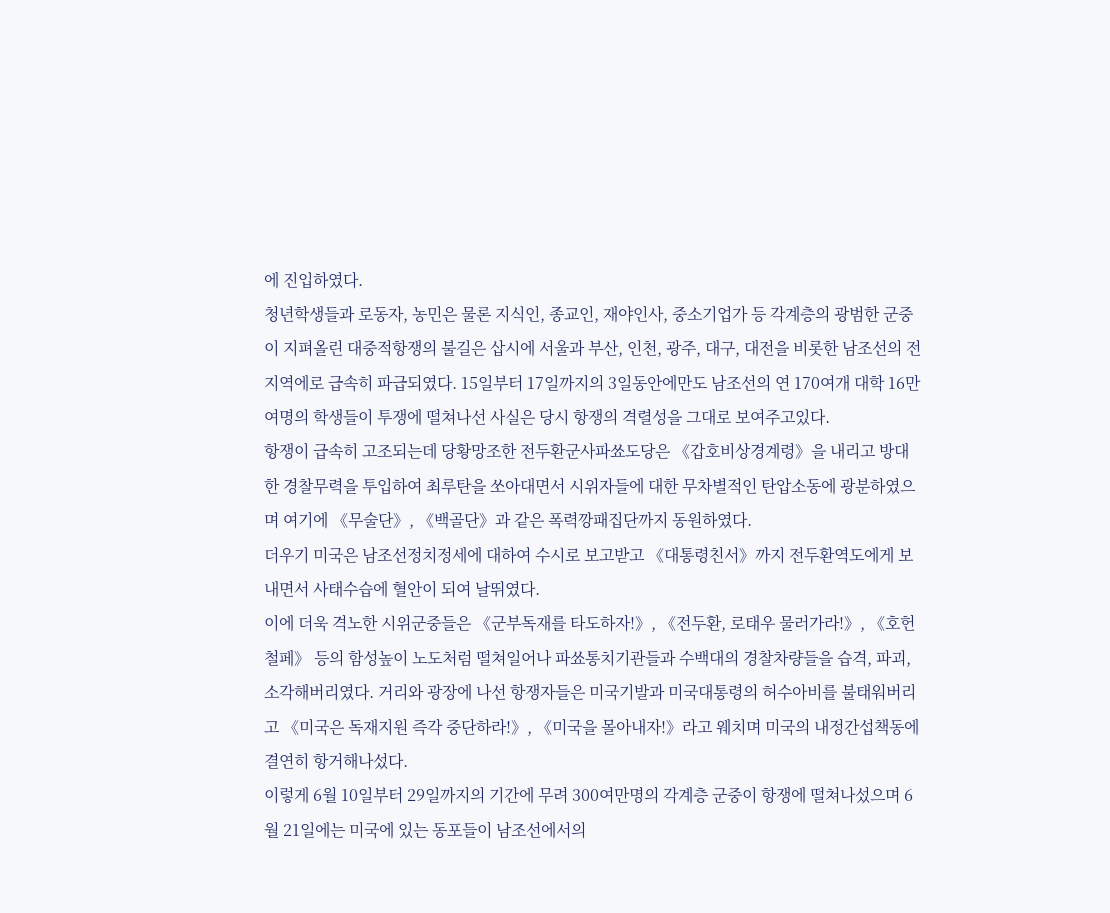에 진입하였다.
청년학생들과 로동자, 농민은 물론 지식인, 종교인, 재야인사, 중소기업가 등 각계층의 광범한 군중이 지펴올린 대중적항쟁의 불길은 삽시에 서울과 부산, 인천, 광주, 대구, 대전을 비롯한 남조선의 전지역에로 급속히 파급되였다. 15일부터 17일까지의 3일동안에만도 남조선의 연 170여개 대학 16만여명의 학생들이 투쟁에 떨쳐나선 사실은 당시 항쟁의 격렬성을 그대로 보여주고있다.
항쟁이 급속히 고조되는데 당황망조한 전두환군사파쑈도당은 《갑호비상경계령》을 내리고 방대한 경찰무력을 투입하여 최루탄을 쏘아대면서 시위자들에 대한 무차별적인 탄압소동에 광분하였으며 여기에 《무술단》, 《백골단》과 같은 폭력깡패집단까지 동원하였다.
더우기 미국은 남조선정치정세에 대하여 수시로 보고받고 《대통령친서》까지 전두환역도에게 보내면서 사태수습에 혈안이 되여 날뛰였다.
이에 더욱 격노한 시위군중들은 《군부독재를 타도하자!》, 《전두환, 로태우 물러가라!》, 《호헌철페》 등의 함성높이 노도처럼 떨쳐일어나 파쑈통치기관들과 수백대의 경찰차량들을 습격, 파괴, 소각해버리였다. 거리와 광장에 나선 항쟁자들은 미국기발과 미국대통령의 허수아비를 불태워버리고 《미국은 독재지원 즉각 중단하라!》, 《미국을 몰아내자!》라고 웨치며 미국의 내정간섭책동에 결연히 항거해나섰다.
이렇게 6월 10일부터 29일까지의 기간에 무려 300여만명의 각계층 군중이 항쟁에 떨쳐나섰으며 6월 21일에는 미국에 있는 동포들이 남조선에서의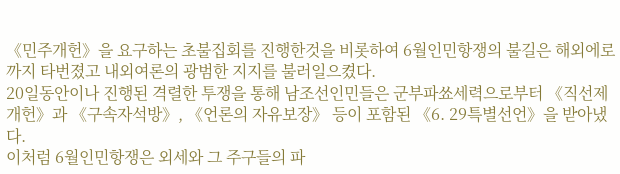《민주개헌》을 요구하는 초불집회를 진행한것을 비롯하여 6월인민항쟁의 불길은 해외에로까지 타번졌고 내외여론의 광범한 지지를 불러일으켰다.
20일동안이나 진행된 격렬한 투쟁을 통해 남조선인민들은 군부파쑈세력으로부터 《직선제개헌》과 《구속자석방》, 《언론의 자유보장》 등이 포함된 《6. 29특별선언》을 받아냈다.
이처럼 6월인민항쟁은 외세와 그 주구들의 파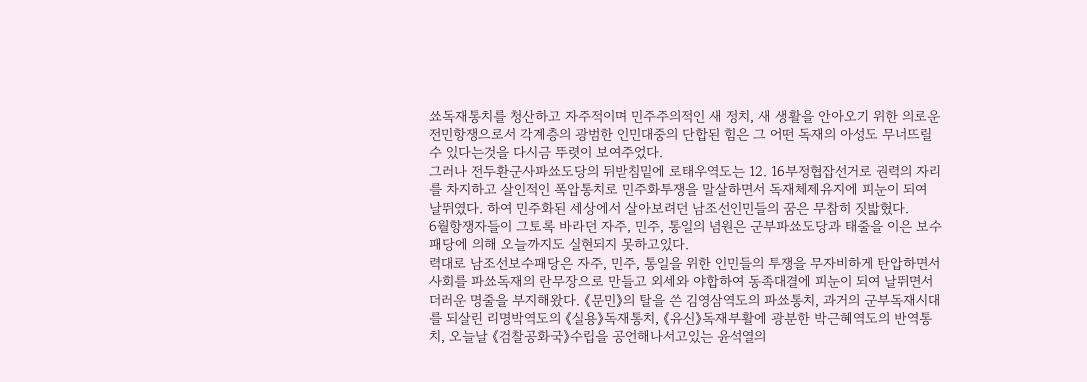쑈독재통치를 청산하고 자주적이며 민주주의적인 새 정치, 새 생활을 안아오기 위한 의로운 전민항쟁으로서 각계층의 광범한 인민대중의 단합된 힘은 그 어떤 독재의 아성도 무너뜨릴수 있다는것을 다시금 뚜렷이 보여주었다.
그러나 전두환군사파쑈도당의 뒤받침밑에 로태우역도는 12. 16부정협잡선거로 권력의 자리를 차지하고 살인적인 폭압통치로 민주화투쟁을 말살하면서 독재체제유지에 피눈이 되여 날뛰였다. 하여 민주화된 세상에서 살아보려던 남조선인민들의 꿈은 무참히 짓밟혔다.
6월항쟁자들이 그토록 바라던 자주, 민주, 통일의 념원은 군부파쑈도당과 태줄을 이은 보수패당에 의해 오늘까지도 실현되지 못하고있다.
력대로 남조선보수패당은 자주, 민주, 통일을 위한 인민들의 투쟁을 무자비하게 탄압하면서 사회를 파쑈독재의 란무장으로 만들고 외세와 야합하여 동족대결에 피눈이 되여 날뛰면서 더러운 명줄을 부지해왔다. 《문민》의 탈을 쓴 김영삼역도의 파쑈통치, 과거의 군부독재시대를 되살린 리명박역도의 《실용》독재통치, 《유신》독재부활에 광분한 박근혜역도의 반역통치, 오늘날 《검찰공화국》수립을 공언해나서고있는 윤석열의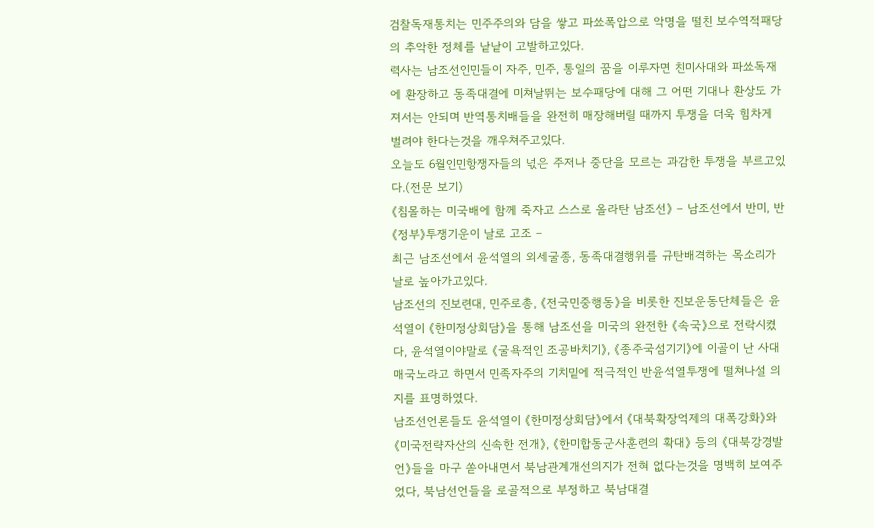검찰독재통치는 민주주의와 담을 쌓고 파쑈폭압으로 악명을 떨친 보수역적패당의 추악한 정체를 낱낱이 고발하고있다.
력사는 남조선인민들이 자주, 민주, 통일의 꿈을 이루자면 친미사대와 파쑈독재에 환장하고 동족대결에 미쳐날뛰는 보수패당에 대해 그 어떤 기대나 환상도 가져서는 안되며 반역통치배들을 완전히 매장해버릴 때까지 투쟁을 더욱 힘차게 벌려야 한다는것을 깨우쳐주고있다.
오늘도 6월인민항쟁자들의 넋은 주저나 중단을 모르는 과감한 투쟁을 부르고있다.(전문 보기)
《침몰하는 미국배에 함께 죽자고 스스로 올라탄 남조선》 – 남조선에서 반미, 반《정부》투쟁기운이 날로 고조 –
최근 남조선에서 윤석열의 외세굴종, 동족대결행위를 규탄배격하는 목소리가 날로 높아가고있다.
남조선의 진보련대, 민주로총, 《전국민중행동》을 비롯한 진보운동단체들은 윤석열이 《한미정상회담》을 통해 남조선을 미국의 완전한 《속국》으로 전락시켰다, 윤석열이야말로 《굴욕적인 조공바치기》, 《종주국섬기기》에 이골이 난 사대매국노라고 하면서 민족자주의 기치밑에 적극적인 반윤석열투쟁에 떨쳐나설 의지를 표명하였다.
남조선언론들도 윤석열이 《한미정상회담》에서 《대북확장억제의 대폭강화》와 《미국전략자산의 신속한 전개》, 《한미합동군사훈련의 확대》 등의 《대북강경발언》들을 마구 쏟아내면서 북남관계개선의지가 전혀 없다는것을 명백히 보여주었다, 북남선언들을 로골적으로 부정하고 북남대결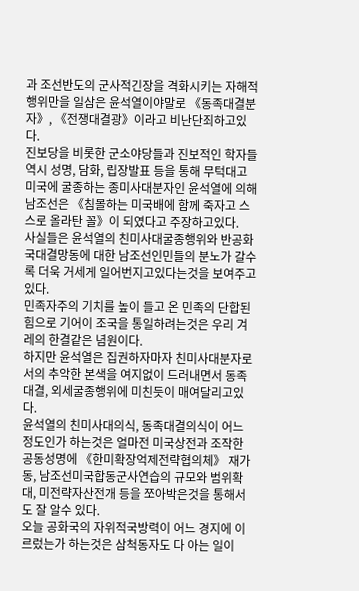과 조선반도의 군사적긴장을 격화시키는 자해적행위만을 일삼은 윤석열이야말로 《동족대결분자》, 《전쟁대결광》이라고 비난단죄하고있다.
진보당을 비롯한 군소야당들과 진보적인 학자들 역시 성명, 담화, 립장발표 등을 통해 무턱대고 미국에 굴종하는 종미사대분자인 윤석열에 의해 남조선은 《침몰하는 미국배에 함께 죽자고 스스로 올라탄 꼴》이 되였다고 주장하고있다.
사실들은 윤석열의 친미사대굴종행위와 반공화국대결망동에 대한 남조선인민들의 분노가 갈수록 더욱 거세게 일어번지고있다는것을 보여주고있다.
민족자주의 기치를 높이 들고 온 민족의 단합된 힘으로 기어이 조국을 통일하려는것은 우리 겨레의 한결같은 념원이다.
하지만 윤석열은 집권하자마자 친미사대분자로서의 추악한 본색을 여지없이 드러내면서 동족대결, 외세굴종행위에 미친듯이 매여달리고있다.
윤석열의 친미사대의식, 동족대결의식이 어느 정도인가 하는것은 얼마전 미국상전과 조작한 공동성명에 《한미확장억제전략협의체》 재가동, 남조선미국합동군사연습의 규모와 범위확대, 미전략자산전개 등을 쪼아박은것을 통해서도 잘 알수 있다.
오늘 공화국의 자위적국방력이 어느 경지에 이르렀는가 하는것은 삼척동자도 다 아는 일이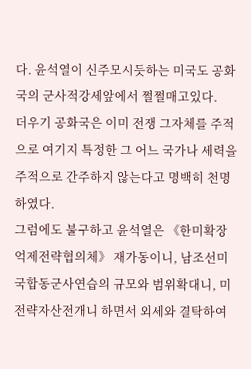다. 윤석열이 신주모시듯하는 미국도 공화국의 군사적강세앞에서 쩔쩔매고있다.
더우기 공화국은 이미 전쟁 그자체를 주적으로 여기지 특정한 그 어느 국가나 세력을 주적으로 간주하지 않는다고 명백히 천명하였다.
그럼에도 불구하고 윤석열은 《한미확장억제전략협의체》 재가동이니, 남조선미국합동군사연습의 규모와 범위확대니, 미전략자산전개니 하면서 외세와 결탁하여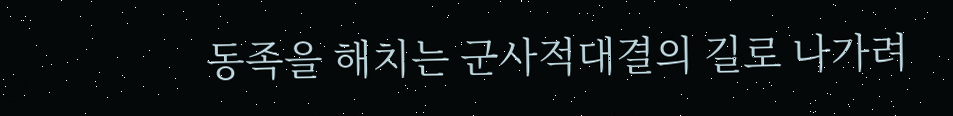동족을 해치는 군사적대결의 길로 나가려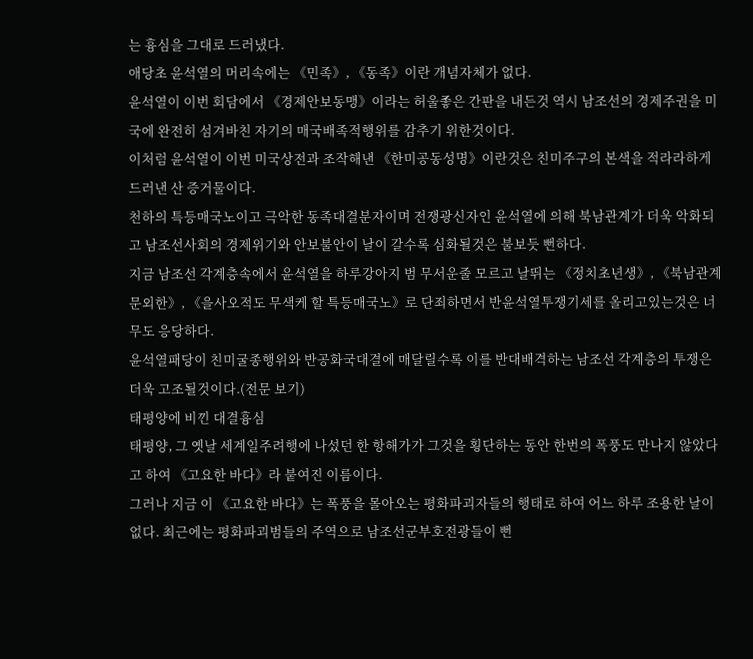는 흉심을 그대로 드러냈다.
애당초 윤석열의 머리속에는 《민족》, 《동족》이란 개념자체가 없다.
윤석열이 이번 회담에서 《경제안보동맹》이라는 허울좋은 간판을 내든것 역시 남조선의 경제주권을 미국에 완전히 섬겨바친 자기의 매국배족적행위를 감추기 위한것이다.
이처럼 윤석열이 이번 미국상전과 조작해낸 《한미공동성명》이란것은 친미주구의 본색을 적라라하게 드러낸 산 증거물이다.
천하의 특등매국노이고 극악한 동족대결분자이며 전쟁광신자인 윤석열에 의해 북남관계가 더욱 악화되고 남조선사회의 경제위기와 안보불안이 날이 갈수록 심화될것은 불보듯 뻔하다.
지금 남조선 각계층속에서 윤석열을 하루강아지 범 무서운줄 모르고 날뛰는 《정치초년생》, 《북남관계문외한》, 《을사오적도 무색케 할 특등매국노》로 단죄하면서 반윤석열투쟁기세를 올리고있는것은 너무도 응당하다.
윤석열패당이 친미굴종행위와 반공화국대결에 매달릴수록 이를 반대배격하는 남조선 각계층의 투쟁은 더욱 고조될것이다.(전문 보기)
태평양에 비낀 대결흉심
태평양, 그 옛날 세계일주려행에 나섰던 한 항해가가 그것을 횡단하는 동안 한번의 폭풍도 만나지 않았다고 하여 《고요한 바다》라 붙여진 이름이다.
그러나 지금 이 《고요한 바다》는 폭풍을 몰아오는 평화파괴자들의 행태로 하여 어느 하루 조용한 날이 없다. 최근에는 평화파괴범들의 주역으로 남조선군부호전광들이 뻔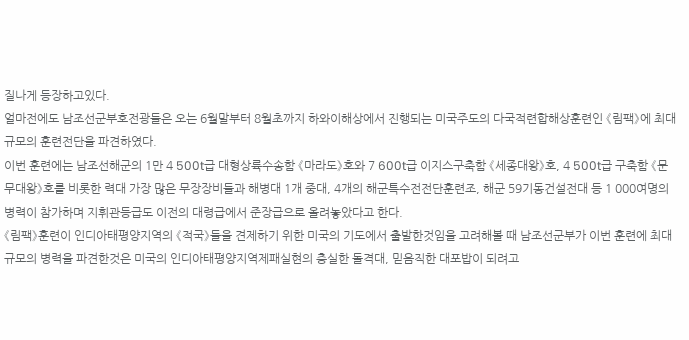질나게 등장하고있다.
얼마전에도 남조선군부호전광들은 오는 6월말부터 8월초까지 하와이해상에서 진행되는 미국주도의 다국적련합해상훈련인 《림팩》에 최대규모의 훈련전단을 파견하였다.
이번 훈련에는 남조선해군의 1만 4 500t급 대형상륙수송함 《마라도》호와 7 600t급 이지스구축함 《세종대왕》호, 4 500t급 구축함 《문무대왕》호를 비롯한 력대 가장 많은 무장장비들과 해병대 1개 중대, 4개의 해군특수전전단훈련조, 해군 59기동건설전대 등 1 000여명의 병력이 참가하며 지휘관등급도 이전의 대령급에서 준장급으로 올려놓았다고 한다.
《림팩》훈련이 인디아태평양지역의 《적국》들을 견제하기 위한 미국의 기도에서 출발한것임을 고려해볼 때 남조선군부가 이번 훈련에 최대규모의 병력을 파견한것은 미국의 인디아태평양지역제패실현의 충실한 돌격대, 믿음직한 대포밥이 되려고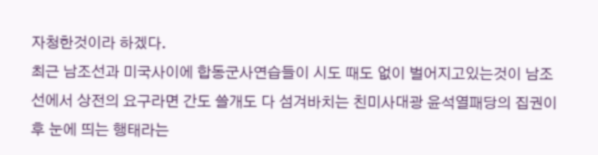자청한것이라 하겠다.
최근 남조선과 미국사이에 합동군사연습들이 시도 때도 없이 벌어지고있는것이 남조선에서 상전의 요구라면 간도 쓸개도 다 섬겨바치는 친미사대광 윤석열패당의 집권이후 눈에 띄는 행태라는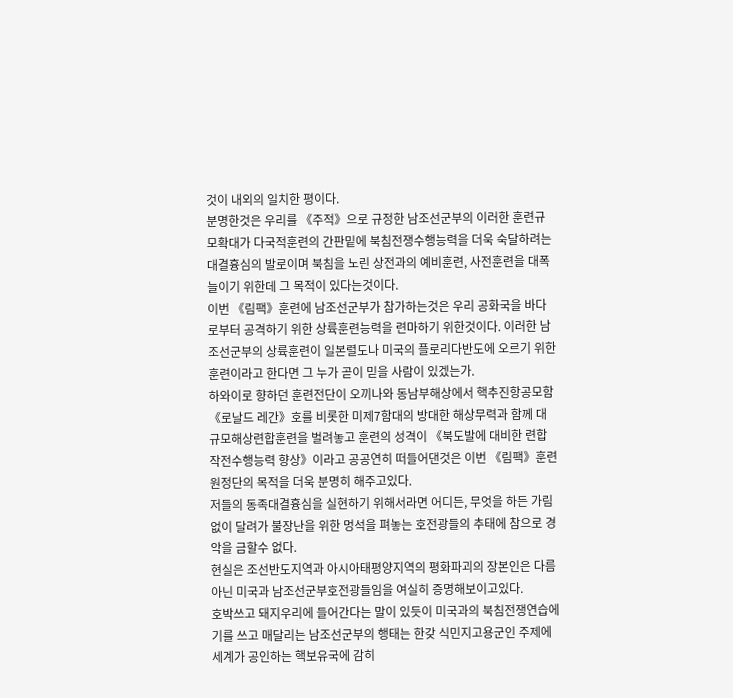것이 내외의 일치한 평이다.
분명한것은 우리를 《주적》으로 규정한 남조선군부의 이러한 훈련규모확대가 다국적훈련의 간판밑에 북침전쟁수행능력을 더욱 숙달하려는 대결흉심의 발로이며 북침을 노린 상전과의 예비훈련, 사전훈련을 대폭 늘이기 위한데 그 목적이 있다는것이다.
이번 《림팩》훈련에 남조선군부가 참가하는것은 우리 공화국을 바다로부터 공격하기 위한 상륙훈련능력을 련마하기 위한것이다. 이러한 남조선군부의 상륙훈련이 일본렬도나 미국의 플로리다반도에 오르기 위한 훈련이라고 한다면 그 누가 곧이 믿을 사람이 있겠는가.
하와이로 향하던 훈련전단이 오끼나와 동남부해상에서 핵추진항공모함 《로날드 레간》호를 비롯한 미제7함대의 방대한 해상무력과 함께 대규모해상련합훈련을 벌려놓고 훈련의 성격이 《북도발에 대비한 련합작전수행능력 향상》이라고 공공연히 떠들어댄것은 이번 《림팩》훈련원정단의 목적을 더욱 분명히 해주고있다.
저들의 동족대결흉심을 실현하기 위해서라면 어디든, 무엇을 하든 가림없이 달려가 불장난을 위한 멍석을 펴놓는 호전광들의 추태에 참으로 경악을 금할수 없다.
현실은 조선반도지역과 아시아태평양지역의 평화파괴의 장본인은 다름아닌 미국과 남조선군부호전광들임을 여실히 증명해보이고있다.
호박쓰고 돼지우리에 들어간다는 말이 있듯이 미국과의 북침전쟁연습에 기를 쓰고 매달리는 남조선군부의 행태는 한갖 식민지고용군인 주제에 세계가 공인하는 핵보유국에 감히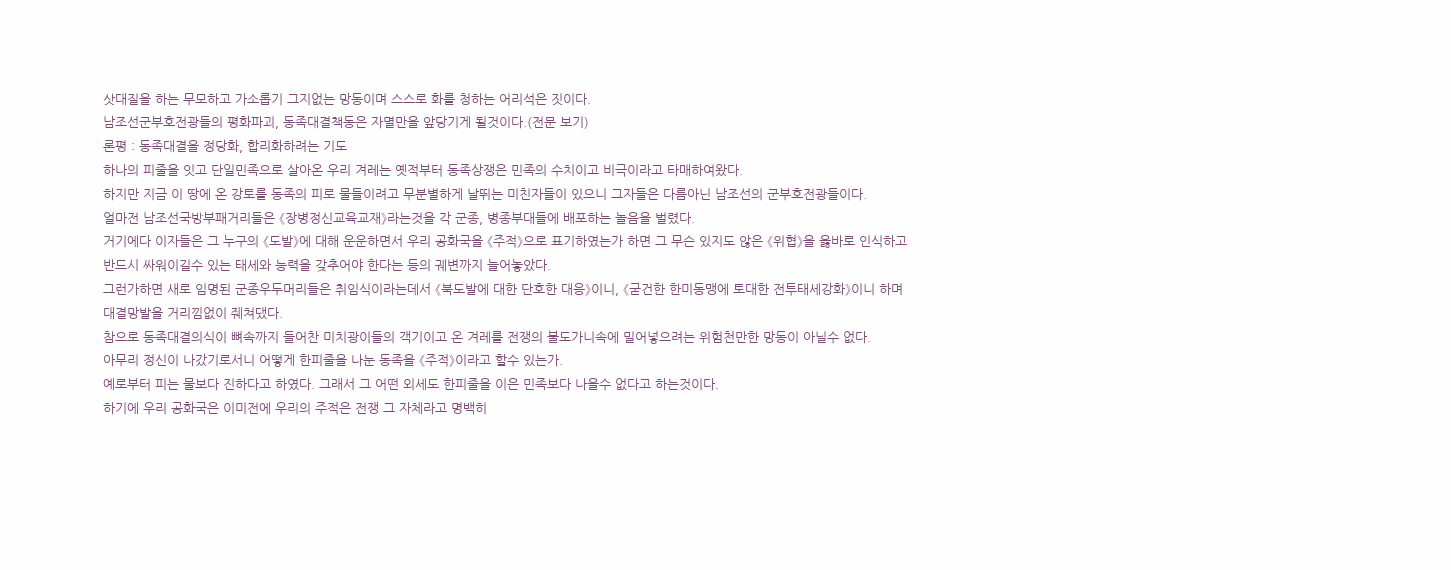삿대질을 하는 무모하고 가소롭기 그지없는 망동이며 스스로 화를 청하는 어리석은 짓이다.
남조선군부호전광들의 평화파괴, 동족대결책동은 자멸만을 앞당기게 될것이다.(전문 보기)
론평 : 동족대결을 정당화, 합리화하려는 기도
하나의 피줄을 잇고 단일민족으로 살아온 우리 겨레는 옛적부터 동족상쟁은 민족의 수치이고 비극이라고 타매하여왔다.
하지만 지금 이 땅에 온 강토를 동족의 피로 물들이려고 무분별하게 날뛰는 미친자들이 있으니 그자들은 다름아닌 남조선의 군부호전광들이다.
얼마전 남조선국방부패거리들은 《장병정신교육교재》라는것을 각 군종, 병종부대들에 배포하는 놀음을 벌렸다.
거기에다 이자들은 그 누구의 《도발》에 대해 운운하면서 우리 공화국을 《주적》으로 표기하였는가 하면 그 무슨 있지도 않은 《위협》을 옳바로 인식하고 반드시 싸워이길수 있는 태세와 능력을 갖추어야 한다는 등의 궤변까지 늘어놓았다.
그런가하면 새로 임명된 군종우두머리들은 취임식이라는데서 《북도발에 대한 단호한 대응》이니, 《굳건한 한미동맹에 토대한 전투태세강화》이니 하며 대결망발을 거리낌없이 줴쳐댔다.
참으로 동족대결의식이 뼈속까지 들어찬 미치광이들의 객기이고 온 겨레를 전쟁의 불도가니속에 밀어넣으려는 위험천만한 망동이 아닐수 없다.
아무리 정신이 나갔기로서니 어떻게 한피줄을 나눈 동족을 《주적》이라고 할수 있는가.
예로부터 피는 물보다 진하다고 하였다. 그래서 그 어떤 외세도 한피줄을 이은 민족보다 나을수 없다고 하는것이다.
하기에 우리 공화국은 이미전에 우리의 주적은 전쟁 그 자체라고 명백히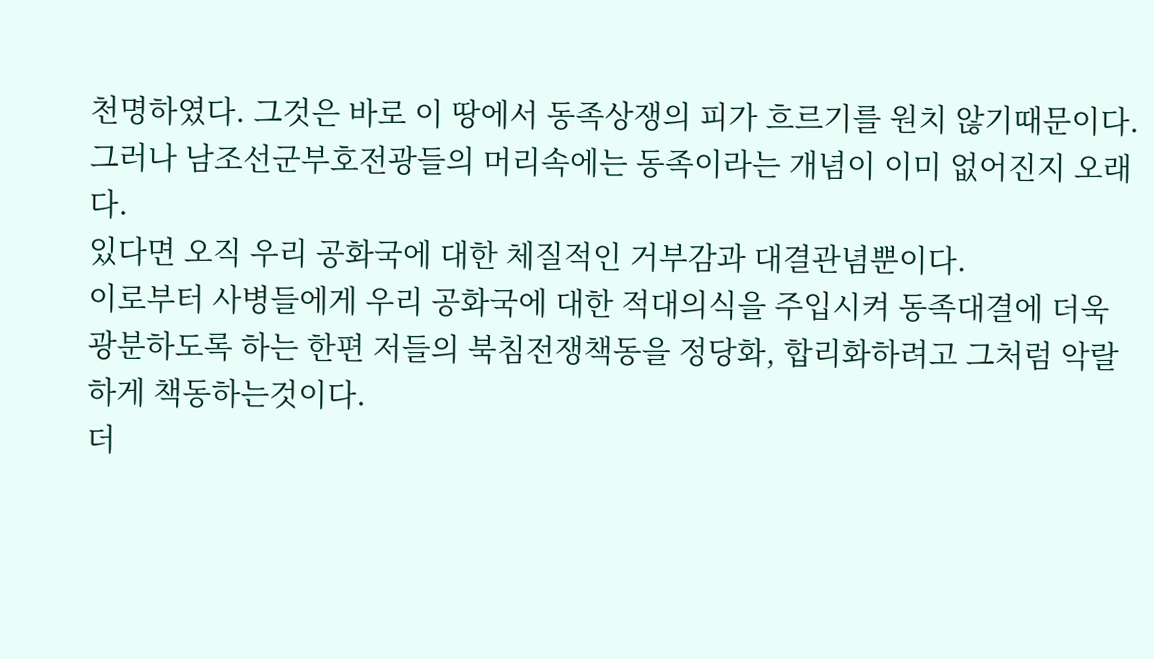천명하였다. 그것은 바로 이 땅에서 동족상쟁의 피가 흐르기를 원치 않기때문이다.
그러나 남조선군부호전광들의 머리속에는 동족이라는 개념이 이미 없어진지 오래다.
있다면 오직 우리 공화국에 대한 체질적인 거부감과 대결관념뿐이다.
이로부터 사병들에게 우리 공화국에 대한 적대의식을 주입시켜 동족대결에 더욱 광분하도록 하는 한편 저들의 북침전쟁책동을 정당화, 합리화하려고 그처럼 악랄하게 책동하는것이다.
더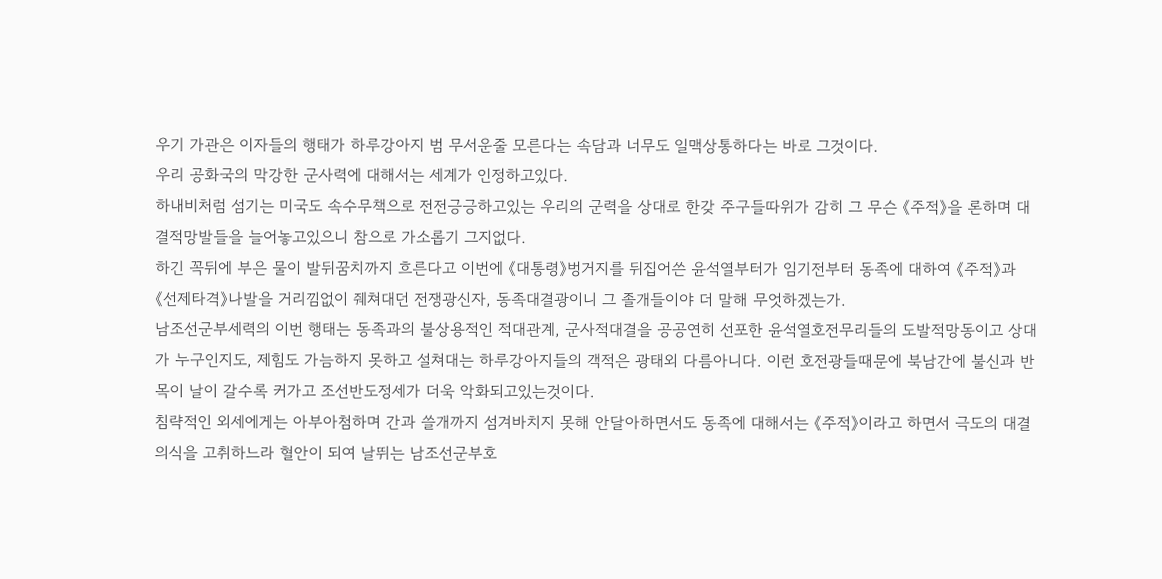우기 가관은 이자들의 행태가 하루강아지 범 무서운줄 모른다는 속담과 너무도 일맥상통하다는 바로 그것이다.
우리 공화국의 막강한 군사력에 대해서는 세계가 인정하고있다.
하내비처럼 섬기는 미국도 속수무책으로 전전긍긍하고있는 우리의 군력을 상대로 한갖 주구들따위가 감히 그 무슨 《주적》을 론하며 대결적망발들을 늘어놓고있으니 참으로 가소롭기 그지없다.
하긴 꼭뒤에 부은 물이 발뒤꿈치까지 흐른다고 이번에 《대통령》벙거지를 뒤집어쓴 윤석열부터가 임기전부터 동족에 대하여 《주적》과 《선제타격》나발을 거리낌없이 줴쳐대던 전쟁광신자, 동족대결광이니 그 졸개들이야 더 말해 무엇하겠는가.
남조선군부세력의 이번 행태는 동족과의 불상용적인 적대관계, 군사적대결을 공공연히 선포한 윤석열호전무리들의 도발적망동이고 상대가 누구인지도, 제힘도 가늠하지 못하고 설쳐대는 하루강아지들의 객적은 광태외 다름아니다. 이런 호전광들때문에 북남간에 불신과 반목이 날이 갈수록 커가고 조선반도정세가 더욱 악화되고있는것이다.
침략적인 외세에게는 아부아첨하며 간과 쓸개까지 섬겨바치지 못해 안달아하면서도 동족에 대해서는 《주적》이라고 하면서 극도의 대결의식을 고취하느라 혈안이 되여 날뛰는 남조선군부호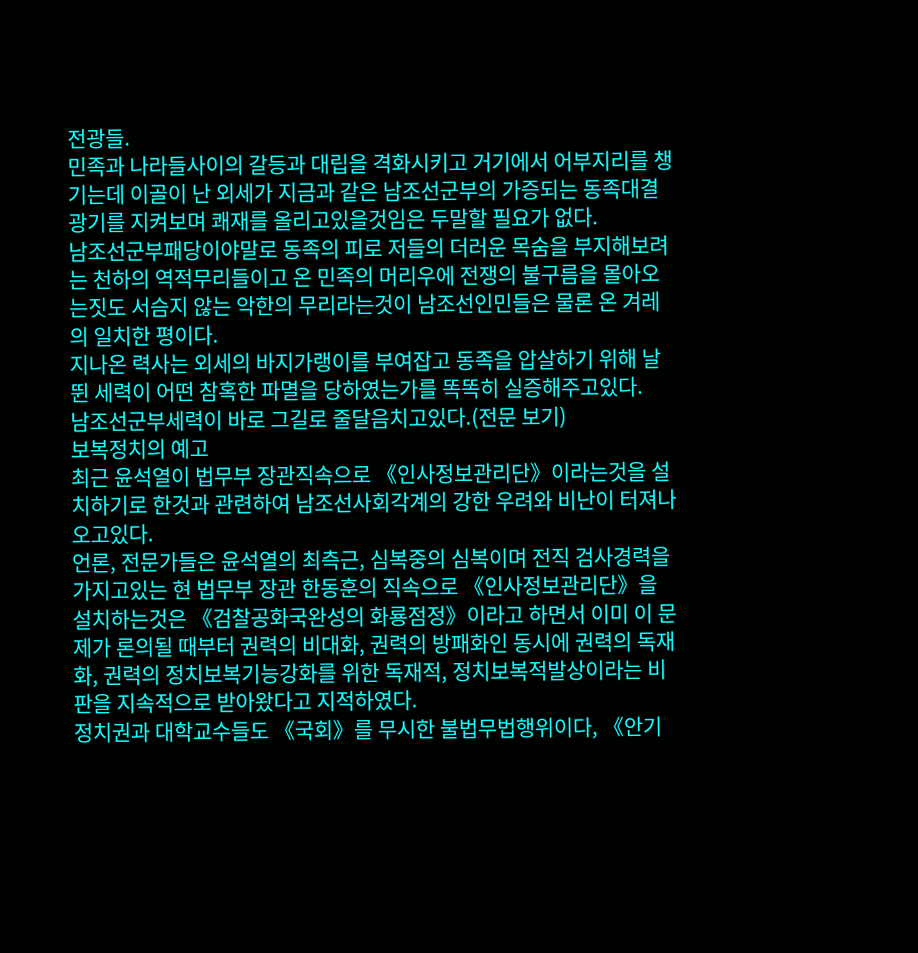전광들.
민족과 나라들사이의 갈등과 대립을 격화시키고 거기에서 어부지리를 챙기는데 이골이 난 외세가 지금과 같은 남조선군부의 가증되는 동족대결광기를 지켜보며 쾌재를 올리고있을것임은 두말할 필요가 없다.
남조선군부패당이야말로 동족의 피로 저들의 더러운 목숨을 부지해보려는 천하의 역적무리들이고 온 민족의 머리우에 전쟁의 불구름을 몰아오는짓도 서슴지 않는 악한의 무리라는것이 남조선인민들은 물론 온 겨레의 일치한 평이다.
지나온 력사는 외세의 바지가랭이를 부여잡고 동족을 압살하기 위해 날뛴 세력이 어떤 참혹한 파멸을 당하였는가를 똑똑히 실증해주고있다.
남조선군부세력이 바로 그길로 줄달음치고있다.(전문 보기)
보복정치의 예고
최근 윤석열이 법무부 장관직속으로 《인사정보관리단》이라는것을 설치하기로 한것과 관련하여 남조선사회각계의 강한 우려와 비난이 터져나오고있다.
언론, 전문가들은 윤석열의 최측근, 심복중의 심복이며 전직 검사경력을 가지고있는 현 법무부 장관 한동훈의 직속으로 《인사정보관리단》을 설치하는것은 《검찰공화국완성의 화룡점정》이라고 하면서 이미 이 문제가 론의될 때부터 권력의 비대화, 권력의 방패화인 동시에 권력의 독재화, 권력의 정치보복기능강화를 위한 독재적, 정치보복적발상이라는 비판을 지속적으로 받아왔다고 지적하였다.
정치권과 대학교수들도 《국회》를 무시한 불법무법행위이다, 《안기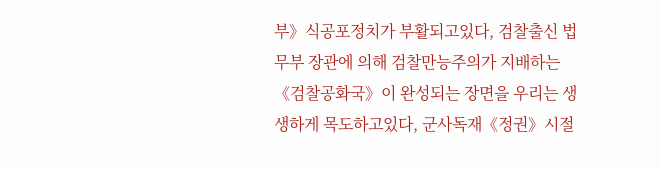부》식공포정치가 부활되고있다, 검찰출신 법무부 장관에 의해 검찰만능주의가 지배하는 《검찰공화국》이 완성되는 장면을 우리는 생생하게 목도하고있다, 군사독재《정권》시절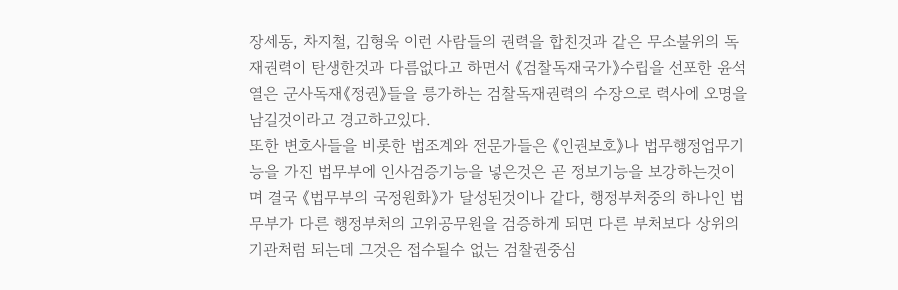장세동, 차지철, 김형욱 이런 사람들의 권력을 합친것과 같은 무소불위의 독재권력이 탄생한것과 다름없다고 하면서 《검찰독재국가》수립을 선포한 윤석열은 군사독재《정권》들을 릉가하는 검찰독재권력의 수장으로 력사에 오명을 남길것이라고 경고하고있다.
또한 변호사들을 비롯한 법조계와 전문가들은 《인권보호》나 법무행정업무기능을 가진 법무부에 인사검증기능을 넣은것은 곧 정보기능을 보강하는것이며 결국 《법무부의 국정원화》가 달성된것이나 같다, 행정부처중의 하나인 법무부가 다른 행정부처의 고위공무원을 검증하게 되면 다른 부처보다 상위의 기관처럼 되는데 그것은 접수될수 없는 검찰권중심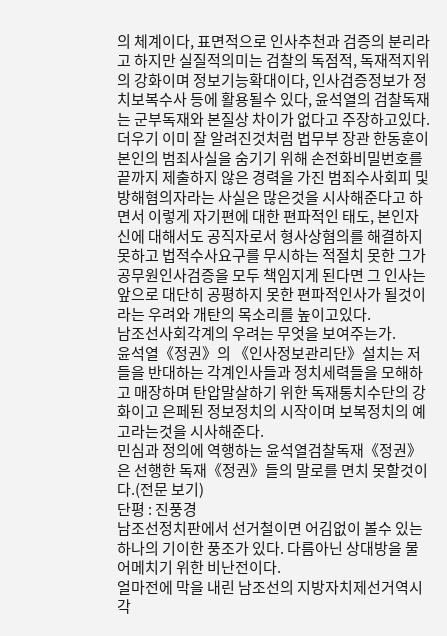의 체계이다, 표면적으로 인사추천과 검증의 분리라고 하지만 실질적의미는 검찰의 독점적, 독재적지위의 강화이며 정보기능확대이다, 인사검증정보가 정치보복수사 등에 활용될수 있다, 윤석열의 검찰독재는 군부독재와 본질상 차이가 없다고 주장하고있다.
더우기 이미 잘 알려진것처럼 법무부 장관 한동훈이 본인의 범죄사실을 숨기기 위해 손전화비밀번호를 끝까지 제출하지 않은 경력을 가진 범죄수사회피 및 방해혐의자라는 사실은 많은것을 시사해준다고 하면서 이렇게 자기편에 대한 편파적인 태도, 본인자신에 대해서도 공직자로서 형사상혐의를 해결하지 못하고 법적수사요구를 무시하는 적절치 못한 그가 공무원인사검증을 모두 책임지게 된다면 그 인사는 앞으로 대단히 공평하지 못한 편파적인사가 될것이라는 우려와 개탄의 목소리를 높이고있다.
남조선사회각계의 우려는 무엇을 보여주는가.
윤석열《정권》의 《인사정보관리단》설치는 저들을 반대하는 각계인사들과 정치세력들을 모해하고 매장하며 탄압말살하기 위한 독재통치수단의 강화이고 은페된 정보정치의 시작이며 보복정치의 예고라는것을 시사해준다.
민심과 정의에 역행하는 윤석열검찰독재《정권》은 선행한 독재《정권》들의 말로를 면치 못할것이다.(전문 보기)
단평 : 진풍경
남조선정치판에서 선거철이면 어김없이 볼수 있는 하나의 기이한 풍조가 있다. 다름아닌 상대방을 물어메치기 위한 비난전이다.
얼마전에 막을 내린 남조선의 지방자치제선거역시 각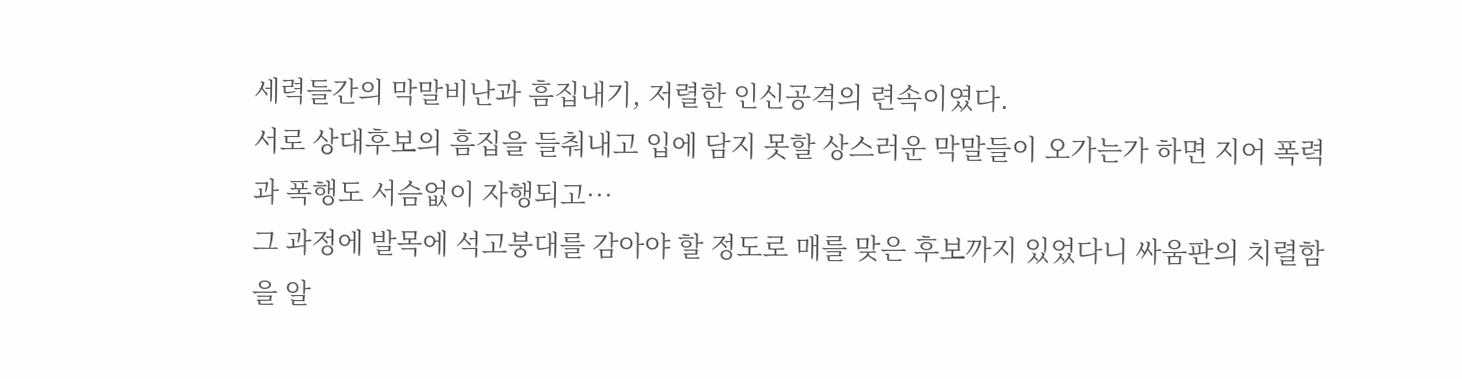세력들간의 막말비난과 흠집내기, 저렬한 인신공격의 련속이였다.
서로 상대후보의 흠집을 들춰내고 입에 담지 못할 상스러운 막말들이 오가는가 하면 지어 폭력과 폭행도 서슴없이 자행되고…
그 과정에 발목에 석고붕대를 감아야 할 정도로 매를 맞은 후보까지 있었다니 싸움판의 치렬함을 알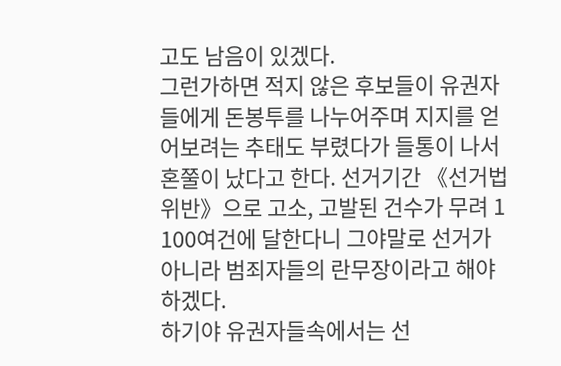고도 남음이 있겠다.
그런가하면 적지 않은 후보들이 유권자들에게 돈봉투를 나누어주며 지지를 얻어보려는 추태도 부렸다가 들통이 나서 혼쭐이 났다고 한다. 선거기간 《선거법위반》으로 고소, 고발된 건수가 무려 1 100여건에 달한다니 그야말로 선거가 아니라 범죄자들의 란무장이라고 해야 하겠다.
하기야 유권자들속에서는 선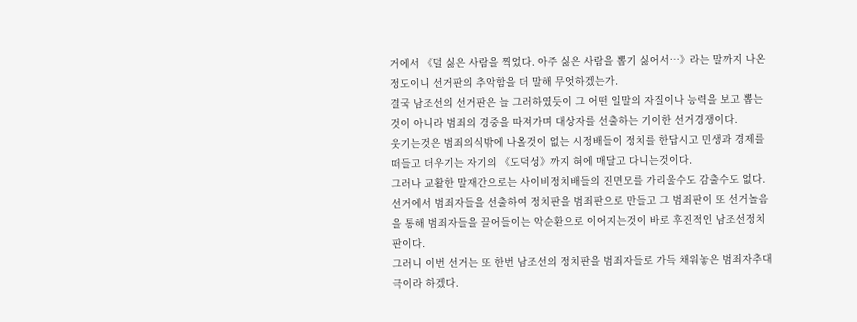거에서 《덜 싫은 사람을 찍었다. 아주 싫은 사람을 뽑기 싫어서…》라는 말까지 나온 정도이니 선거판의 추악함을 더 말해 무엇하겠는가.
결국 남조선의 선거판은 늘 그러하였듯이 그 어떤 일말의 자질이나 능력을 보고 뽑는것이 아니라 범죄의 경중을 따져가며 대상자를 선출하는 기이한 선거경쟁이다.
웃기는것은 범죄의식밖에 나올것이 없는 시정배들이 정치를 한답시고 민생과 경제를 떠들고 더우기는 자기의 《도덕성》까지 혀에 매달고 다니는것이다.
그러나 교활한 말재간으로는 사이비정치배들의 진면모를 가리울수도 감출수도 없다.
선거에서 범죄자들을 선출하여 정치판을 범죄판으로 만들고 그 범죄판이 또 선거놀음을 통해 범죄자들을 끌어들이는 악순환으로 이어지는것이 바로 후진적인 남조선정치판이다.
그러니 이번 선거는 또 한번 남조선의 정치판을 범죄자들로 가득 채워놓은 범죄자추대극이라 하겠다.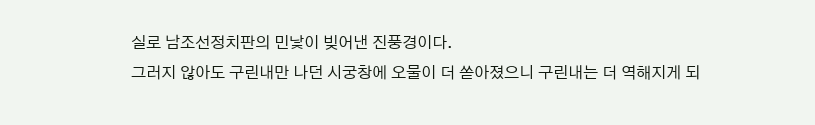실로 남조선정치판의 민낯이 빚어낸 진풍경이다.
그러지 않아도 구린내만 나던 시궁창에 오물이 더 쏟아졌으니 구린내는 더 역해지게 되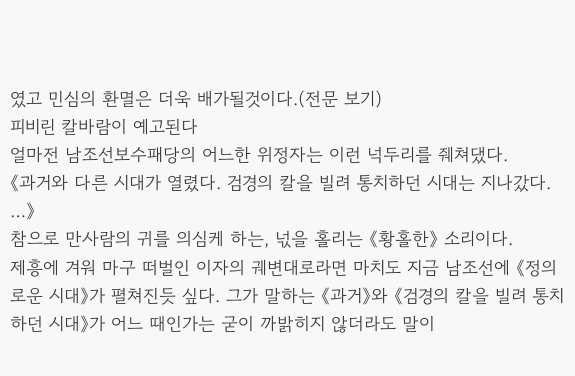였고 민심의 환멸은 더욱 배가될것이다.(전문 보기)
피비린 칼바람이 예고된다
얼마전 남조선보수패당의 어느한 위정자는 이런 넉두리를 줴쳐댔다.
《과거와 다른 시대가 열렸다. 검경의 칼을 빌려 통치하던 시대는 지나갔다. …》
참으로 만사람의 귀를 의심케 하는, 넋을 홀리는 《황홀한》 소리이다.
제흥에 겨워 마구 떠벌인 이자의 궤변대로라면 마치도 지금 남조선에 《정의로운 시대》가 펼쳐진듯 싶다. 그가 말하는 《과거》와 《검경의 칼을 빌려 통치하던 시대》가 어느 때인가는 굳이 까밝히지 않더라도 말이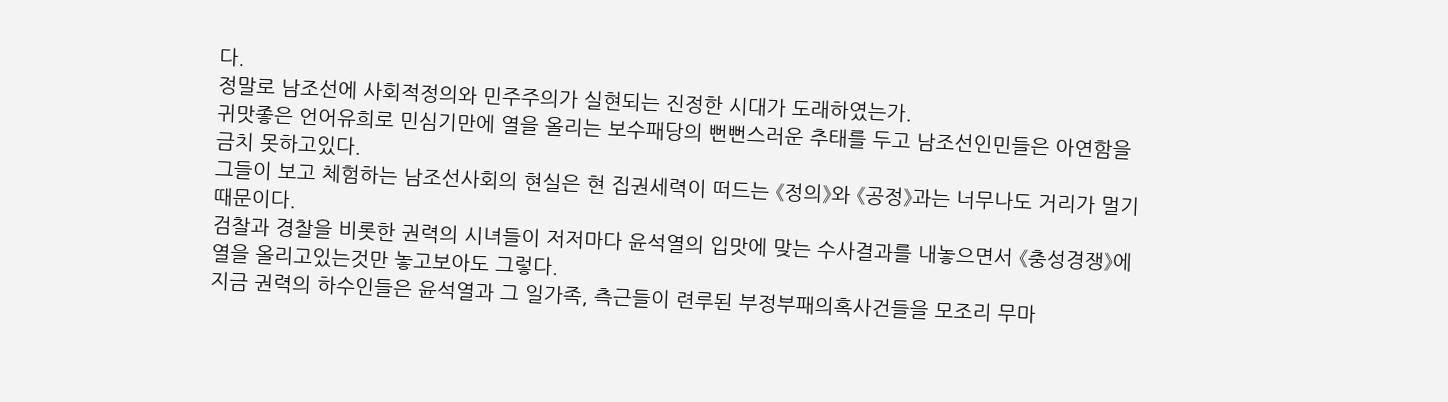다.
정말로 남조선에 사회적정의와 민주주의가 실현되는 진정한 시대가 도래하였는가.
귀맛좋은 언어유희로 민심기만에 열을 올리는 보수패당의 뻔뻔스러운 추태를 두고 남조선인민들은 아연함을 금치 못하고있다.
그들이 보고 체험하는 남조선사회의 현실은 현 집권세력이 떠드는 《정의》와 《공정》과는 너무나도 거리가 멀기때문이다.
검찰과 경찰을 비롯한 권력의 시녀들이 저저마다 윤석열의 입맛에 맞는 수사결과를 내놓으면서 《충성경쟁》에 열을 올리고있는것만 놓고보아도 그렇다.
지금 권력의 하수인들은 윤석열과 그 일가족, 측근들이 련루된 부정부패의혹사건들을 모조리 무마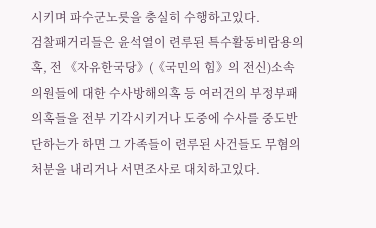시키며 파수군노릇을 충실히 수행하고있다.
검찰패거리들은 윤석열이 련루된 특수활동비람용의혹, 전 《자유한국당》(《국민의 힘》의 전신)소속 의원들에 대한 수사방해의혹 등 여러건의 부정부패의혹들을 전부 기각시키거나 도중에 수사를 중도반단하는가 하면 그 가족들이 련루된 사건들도 무혐의처분을 내리거나 서면조사로 대치하고있다.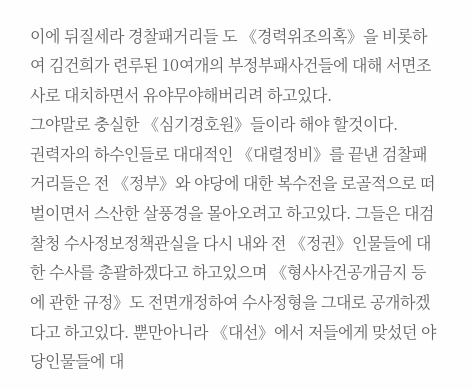이에 뒤질세라 경찰패거리들 도 《경력위조의혹》을 비롯하여 김건희가 련루된 10여개의 부정부패사건들에 대해 서면조사로 대치하면서 유야무야해버리려 하고있다.
그야말로 충실한 《심기경호원》들이라 해야 할것이다.
권력자의 하수인들로 대대적인 《대렬정비》를 끝낸 검찰패거리들은 전 《정부》와 야당에 대한 복수전을 로골적으로 떠벌이면서 스산한 살풍경을 몰아오려고 하고있다. 그들은 대검찰청 수사정보정책관실을 다시 내와 전 《정권》인물들에 대한 수사를 총괄하겠다고 하고있으며 《형사사건공개금지 등에 관한 규정》도 전면개정하여 수사정형을 그대로 공개하겠다고 하고있다. 뿐만아니라 《대선》에서 저들에게 맞섰던 야당인물들에 대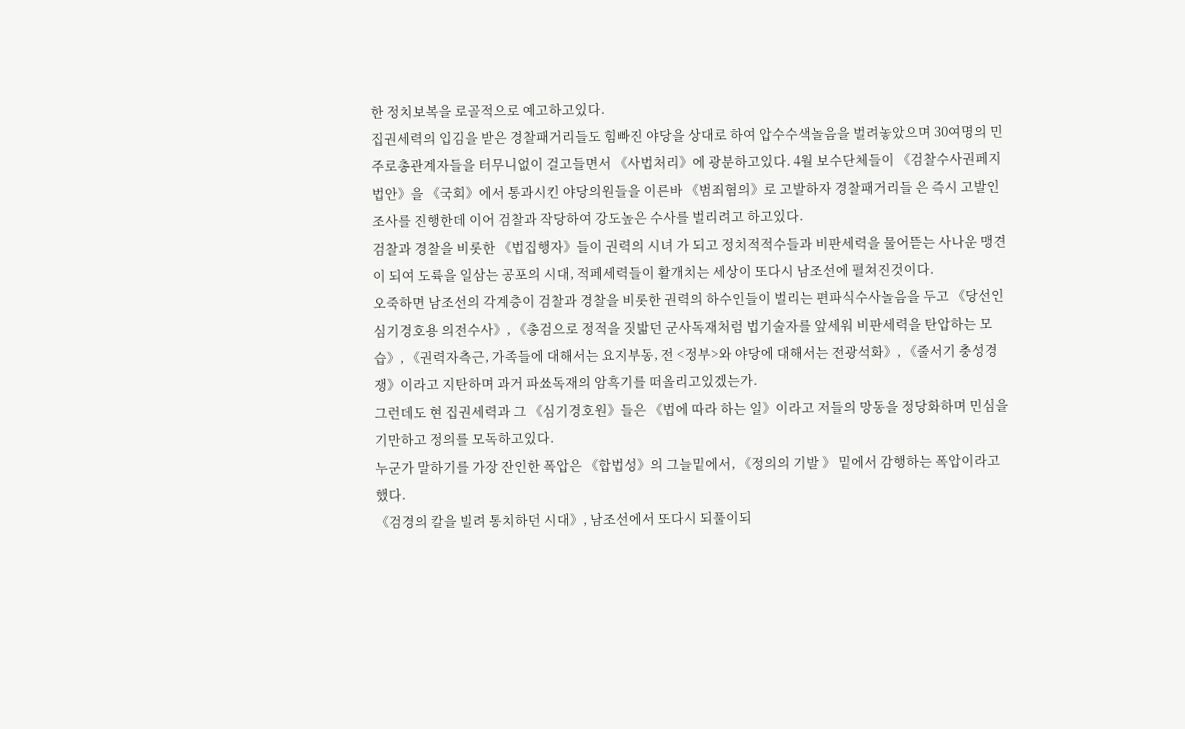한 정치보복을 로골적으로 예고하고있다.
집권세력의 입김을 받은 경찰패거리들도 힘빠진 야당을 상대로 하여 압수수색놀음을 벌려놓았으며 30여명의 민주로총관계자들을 터무니없이 걸고들면서 《사법처리》에 광분하고있다. 4월 보수단체들이 《검찰수사권페지법안》을 《국회》에서 통과시킨 야당의원들을 이른바 《범죄혐의》로 고발하자 경찰패거리들 은 즉시 고발인조사를 진행한데 이어 검찰과 작당하여 강도높은 수사를 벌리려고 하고있다.
검찰과 경찰을 비롯한 《법집행자》들이 권력의 시녀 가 되고 정치적적수들과 비판세력을 물어뜯는 사나운 맹견이 되여 도륙을 일삼는 공포의 시대, 적페세력들이 활개치는 세상이 또다시 남조선에 펼쳐진것이다.
오죽하면 남조선의 각계층이 검찰과 경찰을 비롯한 권력의 하수인들이 벌리는 편파식수사놀음을 두고 《당선인 심기경호용 의전수사》, 《총검으로 정적을 짓밟던 군사독재처럼 법기술자를 앞세워 비판세력을 탄압하는 모습》, 《권력자측근, 가족들에 대해서는 요지부동, 전 <정부>와 야당에 대해서는 전광석화》, 《줄서기 충성경쟁》이라고 지탄하며 과거 파쑈독재의 암흑기를 떠올리고있겠는가.
그런데도 현 집권세력과 그 《심기경호원》들은 《법에 따라 하는 일》이라고 저들의 망동을 정당화하며 민심을 기만하고 정의를 모독하고있다.
누군가 말하기를 가장 잔인한 폭압은 《합법성》의 그늘밑에서, 《정의의 기발 》 밑에서 감행하는 폭압이라고 했다.
《검경의 칼을 빌려 통치하던 시대》, 남조선에서 또다시 되풀이되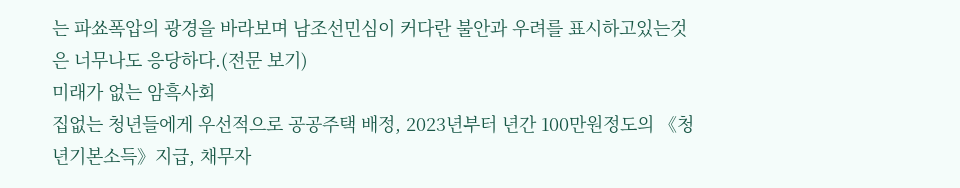는 파쑈폭압의 광경을 바라보며 남조선민심이 커다란 불안과 우려를 표시하고있는것은 너무나도 응당하다.(전문 보기)
미래가 없는 암흑사회
집없는 청년들에게 우선적으로 공공주택 배정, 2023년부터 년간 100만원정도의 《청년기본소득》지급, 채무자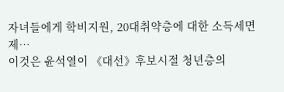자녀들에게 학비지원, 20대취약층에 대한 소득세면제…
이것은 윤석열이 《대선》후보시절 청년층의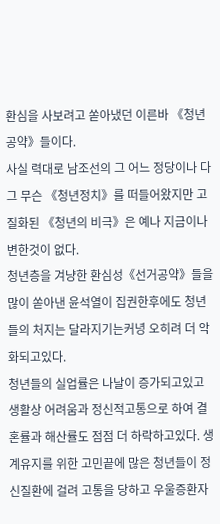환심을 사보려고 쏟아냈던 이른바 《청년공약》들이다.
사실 력대로 남조선의 그 어느 정당이나 다 그 무슨 《청년정치》를 떠들어왔지만 고질화된 《청년의 비극》은 예나 지금이나 변한것이 없다.
청년층을 겨냥한 환심성《선거공약》들을 많이 쏟아낸 윤석열이 집권한후에도 청년들의 처지는 달라지기는커녕 오히려 더 악화되고있다.
청년들의 실업률은 나날이 증가되고있고 생활상 어려움과 정신적고통으로 하여 결혼률과 해산률도 점점 더 하락하고있다. 생계유지를 위한 고민끝에 많은 청년들이 정신질환에 걸려 고통을 당하고 우울증환자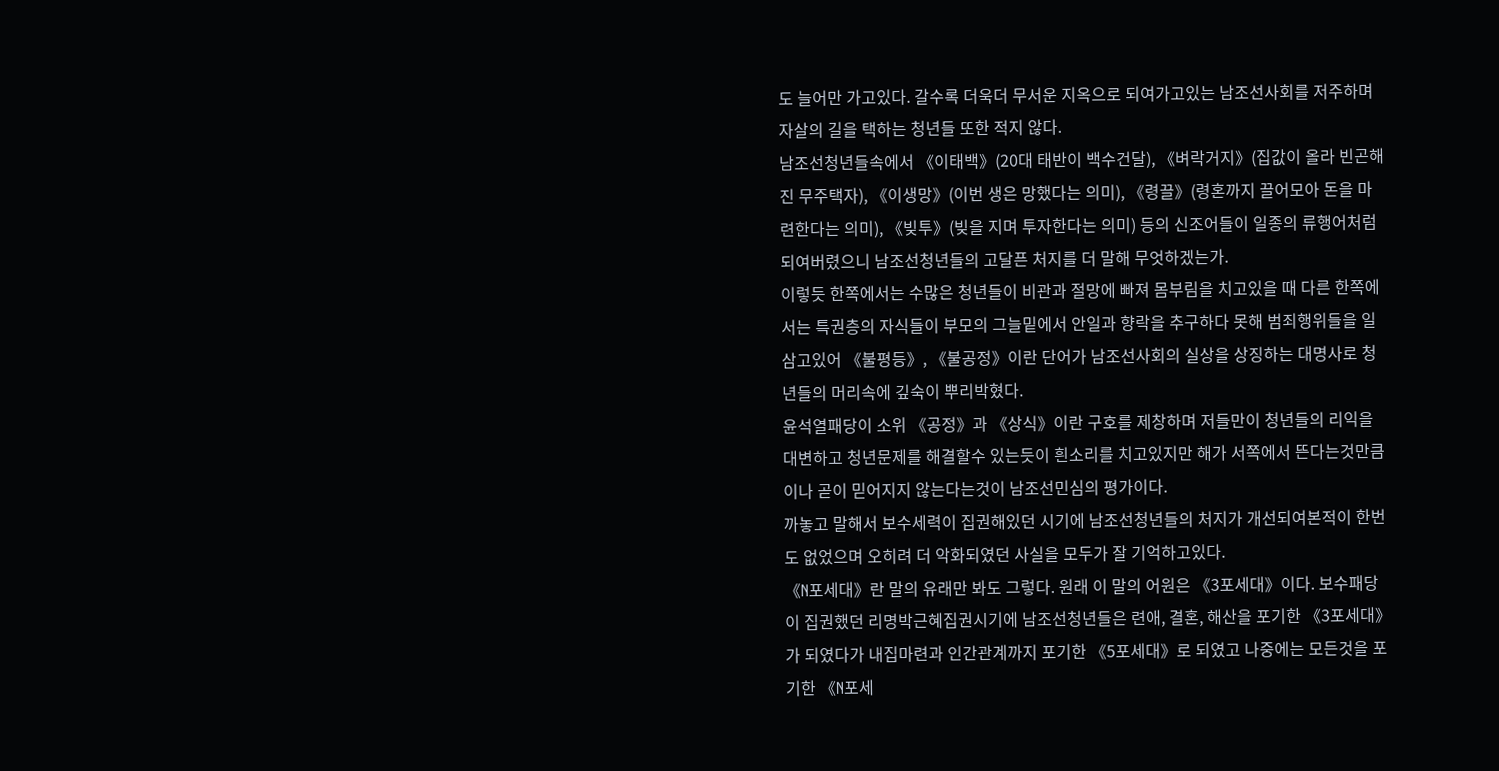도 늘어만 가고있다. 갈수록 더욱더 무서운 지옥으로 되여가고있는 남조선사회를 저주하며 자살의 길을 택하는 청년들 또한 적지 않다.
남조선청년들속에서 《이태백》(20대 태반이 백수건달), 《벼락거지》(집값이 올라 빈곤해진 무주택자), 《이생망》(이번 생은 망했다는 의미), 《령끌》(령혼까지 끌어모아 돈을 마련한다는 의미), 《빚투》(빚을 지며 투자한다는 의미) 등의 신조어들이 일종의 류행어처럼 되여버렸으니 남조선청년들의 고달픈 처지를 더 말해 무엇하겠는가.
이렇듯 한쪽에서는 수많은 청년들이 비관과 절망에 빠져 몸부림을 치고있을 때 다른 한쪽에서는 특권층의 자식들이 부모의 그늘밑에서 안일과 향락을 추구하다 못해 범죄행위들을 일삼고있어 《불평등》, 《불공정》이란 단어가 남조선사회의 실상을 상징하는 대명사로 청년들의 머리속에 깊숙이 뿌리박혔다.
윤석열패당이 소위 《공정》과 《상식》이란 구호를 제창하며 저들만이 청년들의 리익을 대변하고 청년문제를 해결할수 있는듯이 흰소리를 치고있지만 해가 서쪽에서 뜬다는것만큼이나 곧이 믿어지지 않는다는것이 남조선민심의 평가이다.
까놓고 말해서 보수세력이 집권해있던 시기에 남조선청년들의 처지가 개선되여본적이 한번도 없었으며 오히려 더 악화되였던 사실을 모두가 잘 기억하고있다.
《N포세대》란 말의 유래만 봐도 그렇다. 원래 이 말의 어원은 《3포세대》이다. 보수패당이 집권했던 리명박근혜집권시기에 남조선청년들은 련애, 결혼, 해산을 포기한 《3포세대》가 되였다가 내집마련과 인간관계까지 포기한 《5포세대》로 되였고 나중에는 모든것을 포기한 《N포세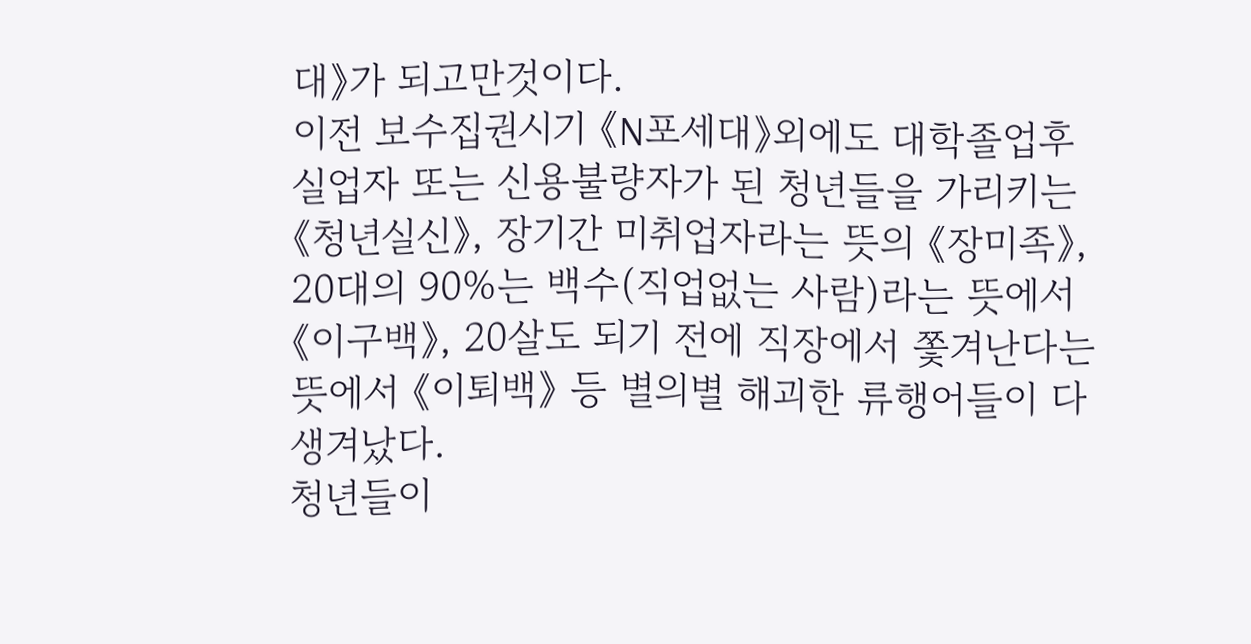대》가 되고만것이다.
이전 보수집권시기 《N포세대》외에도 대학졸업후 실업자 또는 신용불량자가 된 청년들을 가리키는 《청년실신》, 장기간 미취업자라는 뜻의 《장미족》, 20대의 90%는 백수(직업없는 사람)라는 뜻에서 《이구백》, 20살도 되기 전에 직장에서 쫓겨난다는 뜻에서 《이퇴백》 등 별의별 해괴한 류행어들이 다 생겨났다.
청년들이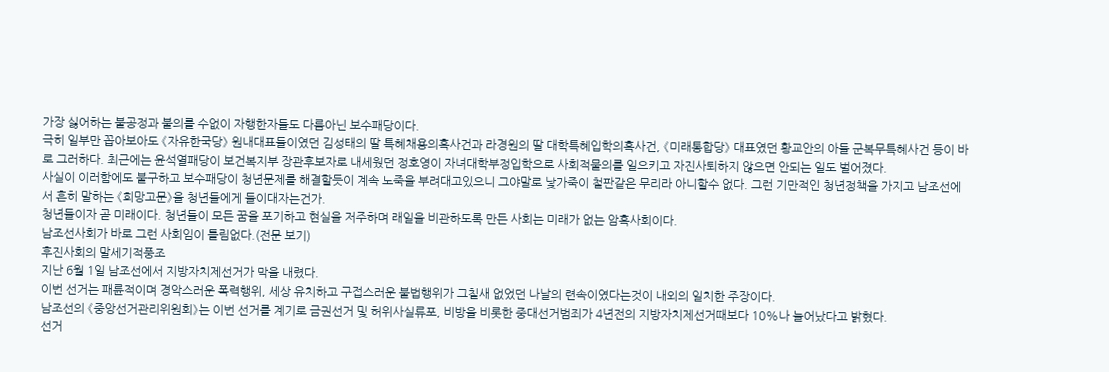가장 싫어하는 불공정과 불의를 수없이 자행한자들도 다름아닌 보수패당이다.
극히 일부만 꼽아보아도 《자유한국당》 원내대표들이였던 김성태의 딸 특혜채용의혹사건과 라경원의 딸 대학특혜입학의혹사건, 《미래통합당》 대표였던 황교안의 아들 군복무특혜사건 등이 바로 그러하다. 최근에는 윤석열패당이 보건복지부 장관후보자로 내세웠던 정호영이 자녀대학부정입학으로 사회적물의를 일으키고 자진사퇴하지 않으면 안되는 일도 벌어졌다.
사실이 이러함에도 불구하고 보수패당이 청년문제를 해결할듯이 계속 노죽을 부려대고있으니 그야말로 낯가죽이 철판같은 무리라 아니할수 없다. 그런 기만적인 청년정책을 가지고 남조선에서 흔히 말하는 《희망고문》을 청년들에게 들이대자는건가.
청년들이자 곧 미래이다. 청년들이 모든 꿈을 포기하고 현실을 저주하며 래일을 비관하도록 만든 사회는 미래가 없는 암흑사회이다.
남조선사회가 바로 그런 사회임이 틀림없다.(전문 보기)
후진사회의 말세기적풍조
지난 6월 1일 남조선에서 지방자치제선거가 막을 내렸다.
이번 선거는 패륜적이며 경악스러운 폭력행위, 세상 유치하고 구접스러운 불법행위가 그칠새 없었던 나날의 련속이였다는것이 내외의 일치한 주장이다.
남조선의 《중앙선거관리위원회》는 이번 선거를 계기로 금권선거 및 허위사실류포, 비방을 비롯한 중대선거범죄가 4년전의 지방자치제선거때보다 10%나 늘어났다고 밝혔다.
선거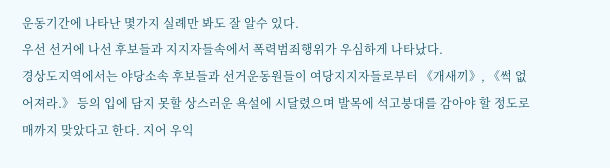운동기간에 나타난 몇가지 실례만 봐도 잘 알수 있다.
우선 선거에 나선 후보들과 지지자들속에서 폭력범죄행위가 우심하게 나타났다.
경상도지역에서는 야당소속 후보들과 선거운동원들이 여당지지자들로부터 《개새끼》, 《썩 없어져라.》 등의 입에 담지 못할 상스러운 욕설에 시달렸으며 발목에 석고붕대를 감아야 할 정도로 매까지 맞았다고 한다. 지어 우익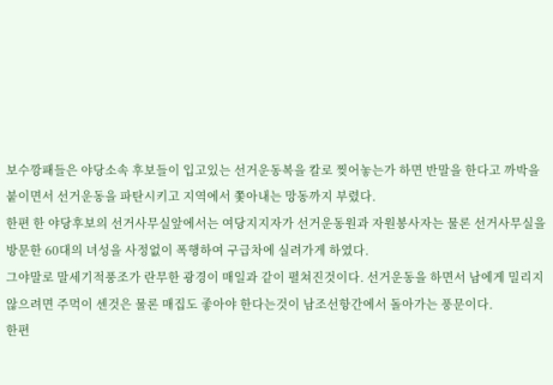보수깡패들은 야당소속 후보들이 입고있는 선거운동복을 칼로 찢어놓는가 하면 반말을 한다고 까박을 붙이면서 선거운동을 파탄시키고 지역에서 쫓아내는 망동까지 부렸다.
한편 한 야당후보의 선거사무실앞에서는 여당지지자가 선거운동원과 자원봉사자는 물론 선거사무실을 방문한 60대의 녀성을 사정없이 폭행하여 구급차에 실려가게 하였다.
그야말로 말세기적풍조가 란무한 광경이 매일과 같이 펼쳐진것이다. 선거운동을 하면서 남에게 밀리지 않으려면 주먹이 센것은 물론 매집도 좋아야 한다는것이 남조선항간에서 돌아가는 풍문이다.
한편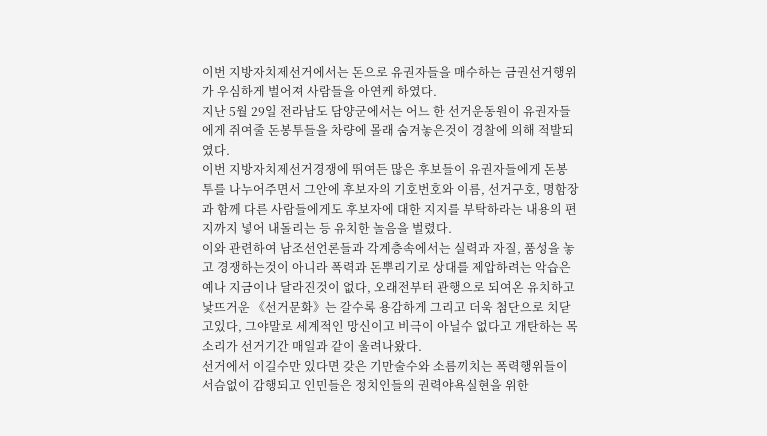이번 지방자치제선거에서는 돈으로 유권자들을 매수하는 금권선거행위가 우심하게 벌어져 사람들을 아연케 하였다.
지난 5월 29일 전라남도 담양군에서는 어느 한 선거운동원이 유권자들에게 쥐여줄 돈봉투들을 차량에 몰래 숨겨놓은것이 경찰에 의해 적발되였다.
이번 지방자치제선거경쟁에 뛰여든 많은 후보들이 유권자들에게 돈봉투를 나누어주면서 그안에 후보자의 기호번호와 이름, 선거구호, 명함장과 함께 다른 사람들에게도 후보자에 대한 지지를 부탁하라는 내용의 편지까지 넣어 내돌리는 등 유치한 놀음을 벌렸다.
이와 관련하여 남조선언론들과 각계층속에서는 실력과 자질, 품성을 놓고 경쟁하는것이 아니라 폭력과 돈뿌리기로 상대를 제압하려는 악습은 예나 지금이나 달라진것이 없다, 오래전부터 관행으로 되여온 유치하고 낯뜨거운 《선거문화》는 갈수록 용감하게 그리고 더욱 첨단으로 치닫고있다, 그야말로 세계적인 망신이고 비극이 아닐수 없다고 개탄하는 목소리가 선거기간 매일과 같이 울려나왔다.
선거에서 이길수만 있다면 갖은 기만술수와 소름끼치는 폭력행위들이 서슴없이 감행되고 인민들은 정치인들의 권력야욕실현을 위한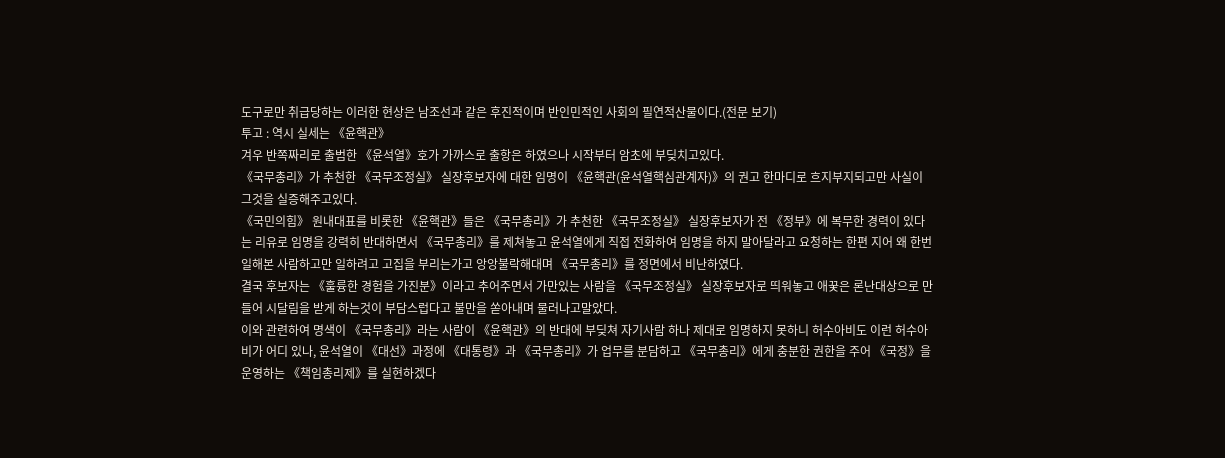도구로만 취급당하는 이러한 현상은 남조선과 같은 후진적이며 반인민적인 사회의 필연적산물이다.(전문 보기)
투고 : 역시 실세는 《윤핵관》
겨우 반쪽짜리로 출범한 《윤석열》호가 가까스로 출항은 하였으나 시작부터 암초에 부딪치고있다.
《국무총리》가 추천한 《국무조정실》 실장후보자에 대한 임명이 《윤핵관(윤석열핵심관계자)》의 권고 한마디로 흐지부지되고만 사실이 그것을 실증해주고있다.
《국민의힘》 원내대표를 비롯한 《윤핵관》들은 《국무총리》가 추천한 《국무조정실》 실장후보자가 전 《정부》에 복무한 경력이 있다는 리유로 임명을 강력히 반대하면서 《국무총리》를 제쳐놓고 윤석열에게 직접 전화하여 임명을 하지 말아달라고 요청하는 한편 지어 왜 한번 일해본 사람하고만 일하려고 고집을 부리는가고 앙앙불락해대며 《국무총리》를 정면에서 비난하였다.
결국 후보자는 《훌륭한 경험을 가진분》이라고 추어주면서 가만있는 사람을 《국무조정실》 실장후보자로 띄워놓고 애꿎은 론난대상으로 만들어 시달림을 받게 하는것이 부담스럽다고 불만을 쏟아내며 물러나고말았다.
이와 관련하여 명색이 《국무총리》라는 사람이 《윤핵관》의 반대에 부딪쳐 자기사람 하나 제대로 임명하지 못하니 허수아비도 이런 허수아비가 어디 있나, 윤석열이 《대선》과정에 《대통령》과 《국무총리》가 업무를 분담하고 《국무총리》에게 충분한 권한을 주어 《국정》을 운영하는 《책임총리제》를 실현하겠다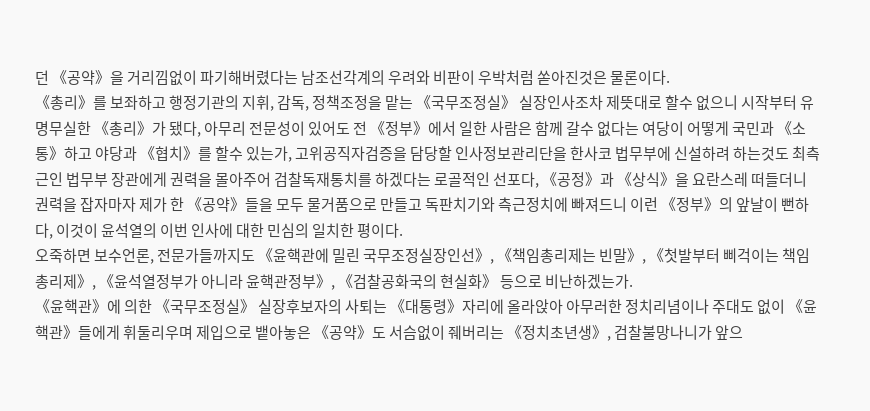던 《공약》을 거리낌없이 파기해버렸다는 남조선각계의 우려와 비판이 우박처럼 쏟아진것은 물론이다.
《총리》를 보좌하고 행정기관의 지휘, 감독, 정책조정을 맡는 《국무조정실》 실장인사조차 제뜻대로 할수 없으니 시작부터 유명무실한 《총리》가 됐다, 아무리 전문성이 있어도 전 《정부》에서 일한 사람은 함께 갈수 없다는 여당이 어떻게 국민과 《소통》하고 야당과 《협치》를 할수 있는가, 고위공직자검증을 담당할 인사정보관리단을 한사코 법무부에 신설하려 하는것도 최측근인 법무부 장관에게 권력을 몰아주어 검찰독재통치를 하겠다는 로골적인 선포다, 《공정》과 《상식》을 요란스레 떠들더니 권력을 잡자마자 제가 한 《공약》들을 모두 물거품으로 만들고 독판치기와 측근정치에 빠져드니 이런 《정부》의 앞날이 뻔하다, 이것이 윤석열의 이번 인사에 대한 민심의 일치한 평이다.
오죽하면 보수언론, 전문가들까지도 《윤핵관에 밀린 국무조정실장인선》, 《책임총리제는 빈말》, 《첫발부터 삐걱이는 책임총리제》, 《윤석열정부가 아니라 윤핵관정부》, 《검찰공화국의 현실화》 등으로 비난하겠는가.
《윤핵관》에 의한 《국무조정실》 실장후보자의 사퇴는 《대통령》자리에 올라앉아 아무러한 정치리념이나 주대도 없이 《윤핵관》들에게 휘둘리우며 제입으로 뱉아놓은 《공약》도 서슴없이 줴버리는 《정치초년생》, 검찰불망나니가 앞으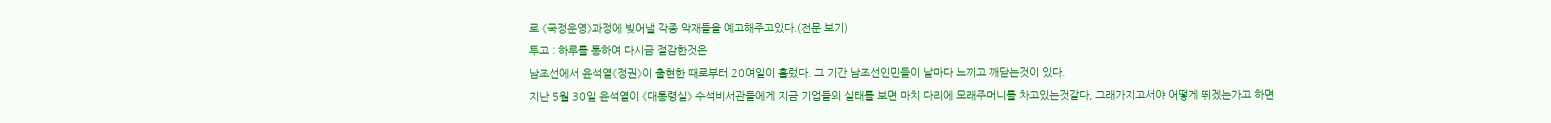로 《국정운영》과정에 빚어낼 각종 악재들을 예고해주고있다.(전문 보기)
투고 : 하루를 통하여 다시금 절감한것은
남조선에서 윤석열《정권》이 출현한 때로부터 20여일이 흘렀다. 그 기간 남조선인민들이 날마다 느끼고 깨닫는것이 있다.
지난 5월 30일 윤석열이 《대통령실》 수석비서관들에게 지금 기업들의 실태를 보면 마치 다리에 모래주머니를 차고있는것같다, 그래가지고서야 어떻게 뛰겠는가고 하면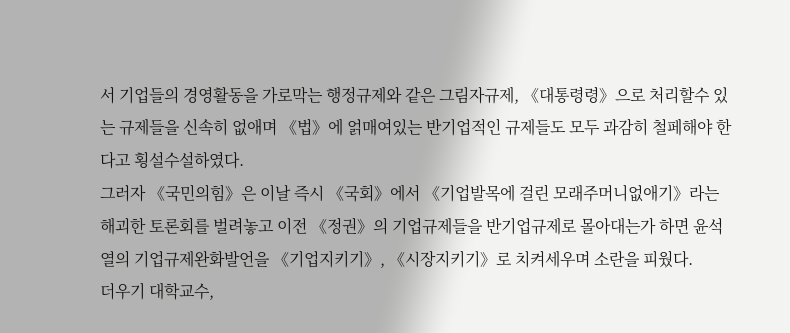서 기업들의 경영활동을 가로막는 행정규제와 같은 그림자규제, 《대통령령》으로 처리할수 있는 규제들을 신속히 없애며 《법》에 얽매여있는 반기업적인 규제들도 모두 과감히 철페해야 한다고 횡설수설하였다.
그러자 《국민의힘》은 이날 즉시 《국회》에서 《기업발목에 걸린 모래주머니없애기》라는 해괴한 토론회를 벌려놓고 이전 《정권》의 기업규제들을 반기업규제로 몰아대는가 하면 윤석열의 기업규제완화발언을 《기업지키기》, 《시장지키기》로 치켜세우며 소란을 피웠다.
더우기 대학교수,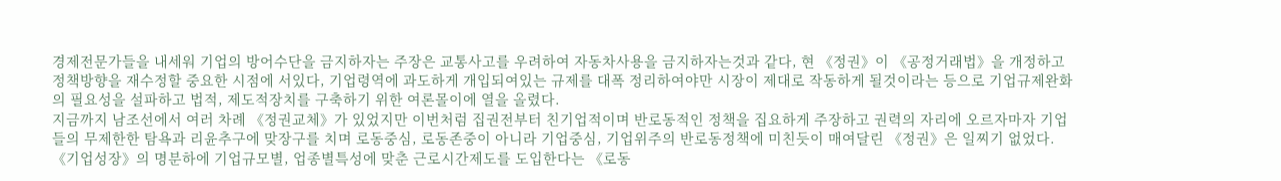경제전문가들을 내세워 기업의 방어수단을 금지하자는 주장은 교통사고를 우려하여 자동차사용을 금지하자는것과 같다, 현 《정권》이 《공정거래법》을 개정하고 정책방향을 재수정할 중요한 시점에 서있다, 기업령역에 과도하게 개입되여있는 규제를 대폭 정리하여야만 시장이 제대로 작동하게 될것이라는 등으로 기업규제완화의 필요성을 설파하고 법적, 제도적장치를 구축하기 위한 여론몰이에 열을 올렸다.
지금까지 남조선에서 여러 차례 《정권교체》가 있었지만 이번처럼 집권전부터 친기업적이며 반로동적인 정책을 집요하게 주장하고 권력의 자리에 오르자마자 기업들의 무제한한 탐욕과 리윤추구에 맞장구를 치며 로동중심, 로동존중이 아니라 기업중심, 기업위주의 반로동정책에 미친듯이 매여달린 《정권》은 일찌기 없었다.
《기업성장》의 명분하에 기업규모별, 업종별특성에 맞춘 근로시간제도를 도입한다는 《로동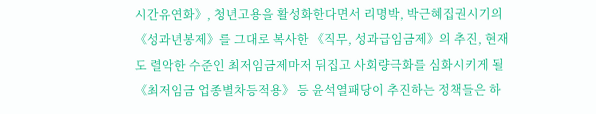시간유연화》, 청년고용을 활성화한다면서 리명박, 박근혜집권시기의 《성과년봉제》를 그대로 복사한 《직무, 성과급임금제》의 추진, 현재도 렬악한 수준인 최저임금제마저 뒤집고 사회량극화를 심화시키게 될 《최저임금 업종별차등적용》 등 윤석열패당이 추진하는 정책들은 하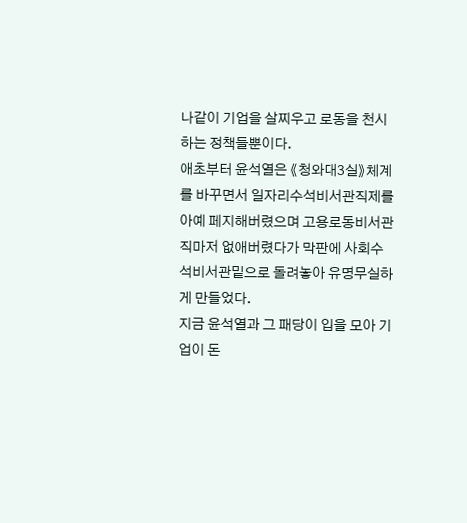나같이 기업을 살찌우고 로동을 천시하는 정책들뿐이다.
애초부터 윤석열은 《청와대3실》체계를 바꾸면서 일자리수석비서관직제를 아예 페지해버렸으며 고용로동비서관직마저 없애버렸다가 막판에 사회수석비서관밑으로 돌려놓아 유명무실하게 만들었다.
지금 윤석열과 그 패당이 입을 모아 기업이 돈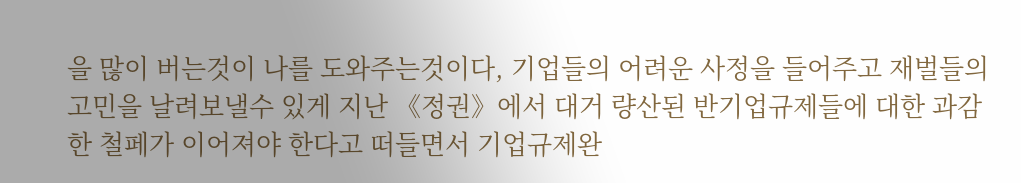을 많이 버는것이 나를 도와주는것이다, 기업들의 어려운 사정을 들어주고 재벌들의 고민을 날려보낼수 있게 지난 《정권》에서 대거 량산된 반기업규제들에 대한 과감한 철페가 이어져야 한다고 떠들면서 기업규제완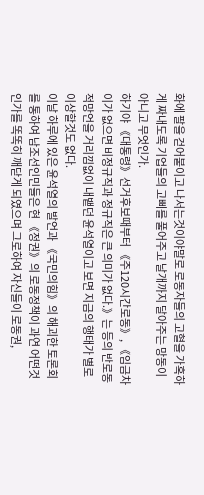화에 팔을 걷어붙이고 나서는것이야말로 로동자들의 고혈을 가혹하게 짜내도록 기업들의 고삐를 풀어주고 날개까지 달아주는 망동이 아니고 무엇인가.
하기야 《대통령》선거후보때부터 《주120시간로동》, 《임금차이가 없으면 비정규직과 정규직은 큰 의미가 없다.》는 등의 반로동적망언을 거리낌없이 내뱉던 윤석열이고 보면 지금의 행태가 별로 이상할것도 없다.
이날 하루에 있은 윤석열의 발언과 《국민의힘》의 해괴한 토론회를 통하여 남조선인민들은 현 《정권》의 로동정책이 과연 어떤것인가를 똑똑히 깨닫게 되였으며 그로하여 자신들이 로동권,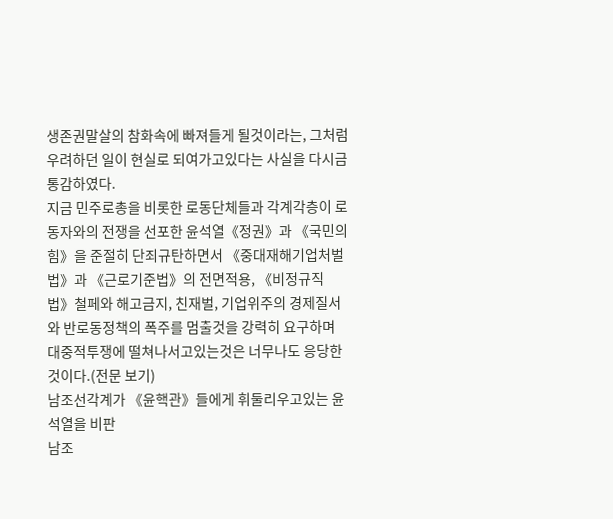생존권말살의 참화속에 빠져들게 될것이라는, 그처럼 우려하던 일이 현실로 되여가고있다는 사실을 다시금 통감하였다.
지금 민주로총을 비롯한 로동단체들과 각계각층이 로동자와의 전쟁을 선포한 윤석열《정권》과 《국민의힘》을 준절히 단죄규탄하면서 《중대재해기업처벌법》과 《근로기준법》의 전면적용, 《비정규직법》철페와 해고금지, 친재벌, 기업위주의 경제질서와 반로동정책의 폭주를 멈출것을 강력히 요구하며 대중적투쟁에 떨쳐나서고있는것은 너무나도 응당한것이다.(전문 보기)
남조선각계가 《윤핵관》들에게 휘둘리우고있는 윤석열을 비판
남조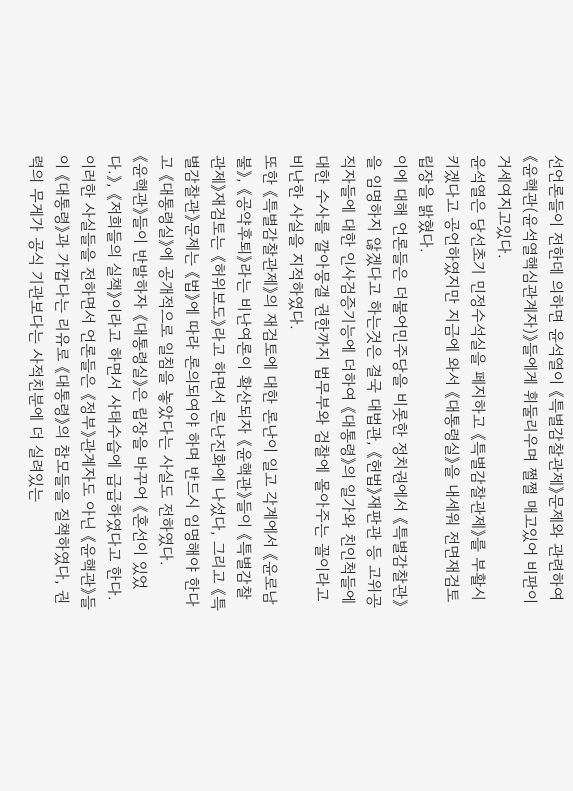선언론들이 전한데 의하면 윤석열이 《특별감찰관제》문제와 관련하여 《윤핵관(윤석열핵심관계자)》들에게 휘둘리우며 쩔쩔 매고있어 비판이 거세여지고있다.
윤석열은 당선초기 민정수석실을 페지하고 《특별감찰관제》를 부활시키겠다고 공언하였지만 지금에 와서 《대통령실》을 내세워 전면재검토립장을 밝혔다.
이에 대해 언론들은 더불어민주당을 비롯한 정치권에서 《특별감찰관》을 임명하지 않겠다고 하는것은 결국 대법관, 《헌법》재판관 등 고위공직자들에 대한 인사검증기능에 더하여 《대통령》의 일가와 친인척들에 대한 수사를 깔아뭉갤 권한까지 법무부와 검찰에 몰아주는 꼴이라고 비난한 사실을 지적하였다.
또한 《특별감찰관제》의 재검토에 대한 론난이 일고 각계에서 《윤로남불》, 《공약후퇴》라는 비난여론이 확산되자 《윤핵관》들이 《특별감찰관제》재검토는 《허위보도》라고 하면서 론난진화에 나섰다, 그리고 《특별감찰관》문제는 《법》에 따라 론의되여야 하며 반드시 임명해야 한다고 《대통령실》에 공개적으로 일침을 놓았다는 사실도 전하였다.
《윤핵관》들이 반발하자 《대통령실》은 립장을 바꾸어 《혼선이 있었다.》, 《저희들의 실책》이라고 하면서 사태수습에 급급하였다고 한다.
이러한 사실들을 전하면서 언론들은 《정부》관계자도 아닌 《윤핵관》들이 《대통령》과 가깝다는 리유로 《대통령》의 참모들을 질책하였다, 권력의 무게가 공식 기관보다는 사적친분에 더 실려있는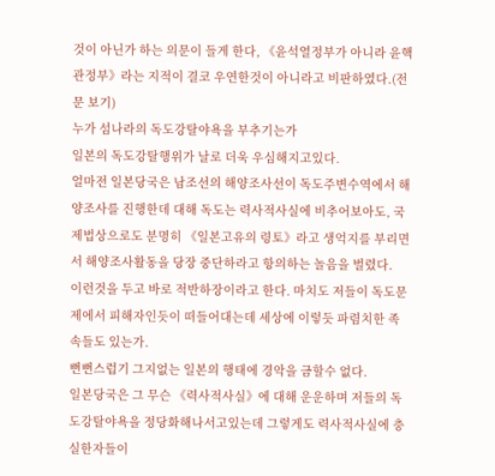것이 아닌가 하는 의문이 들게 한다, 《윤석열정부가 아니라 윤핵관정부》라는 지적이 결코 우연한것이 아니라고 비판하였다.(전문 보기)
누가 섬나라의 독도강탈야욕을 부추기는가
일본의 독도강탈행위가 날로 더욱 우심해지고있다.
얼마전 일본당국은 남조선의 해양조사선이 독도주변수역에서 해양조사를 진행한데 대해 독도는 력사적사실에 비추어보아도, 국제법상으로도 분명히 《일본고유의 령토》라고 생억지를 부리면서 해양조사활동을 당장 중단하라고 항의하는 놀음을 벌렸다.
이런것을 두고 바로 적반하장이라고 한다. 마치도 저들이 독도문제에서 피해자인듯이 떠들어대는데 세상에 이렇듯 파렴치한 족속들도 있는가.
뻔뻔스럽기 그지없는 일본의 행태에 경악을 금할수 없다.
일본당국은 그 무슨 《력사적사실》에 대해 운운하며 저들의 독도강탈야욕을 정당화해나서고있는데 그렇게도 력사적사실에 충실한자들이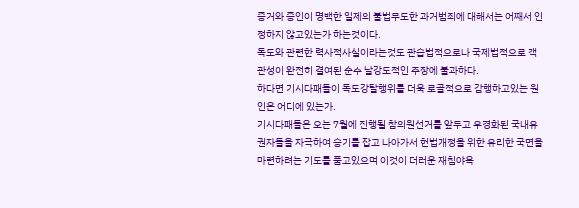증거와 증인이 명백한 일제의 불법무도한 과거범죄에 대해서는 어째서 인정하지 않고있는가 하는것이다.
독도와 관련한 력사적사실이라는것도 관습법적으로나 국제법적으로 객관성이 완전히 결여된 순수 날강도적인 주장에 불과하다.
하다면 기시다패들이 독도강탈행위를 더욱 로골적으로 감행하고있는 원인은 어디에 있는가.
기시다패들은 오는 7월에 진행될 참의원선거를 앞두고 우경화된 국내유권자들을 자극하여 승기를 잡고 나아가서 헌법개정을 위한 유리한 국면을 마련하려는 기도를 품고있으며 이것이 더러운 재침야욕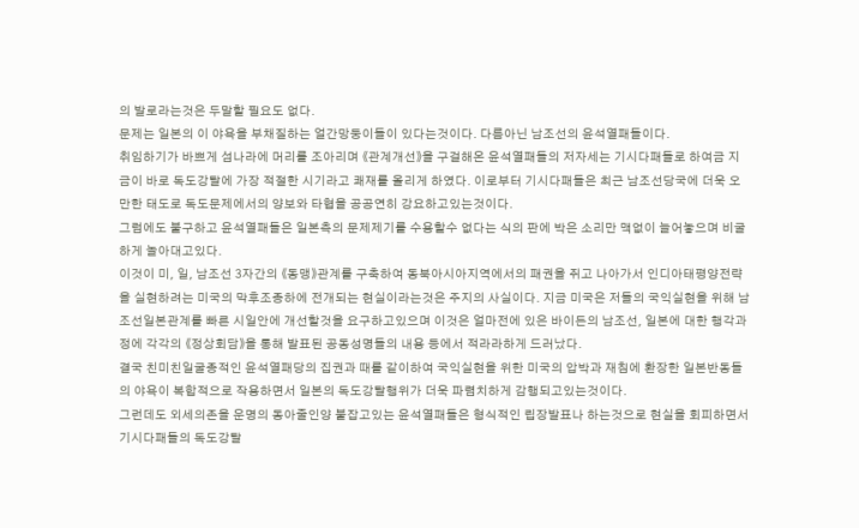의 발로라는것은 두말할 필요도 없다.
문제는 일본의 이 야욕을 부채질하는 얼간망둥이들이 있다는것이다. 다름아닌 남조선의 윤석열패들이다.
취임하기가 바쁘게 섬나라에 머리를 조아리며 《관계개선》을 구걸해온 윤석열패들의 저자세는 기시다패들로 하여금 지금이 바로 독도강탈에 가장 적절한 시기라고 쾌재를 올리게 하였다. 이로부터 기시다패들은 최근 남조선당국에 더욱 오만한 태도로 독도문제에서의 양보와 타협을 공공연히 강요하고있는것이다.
그럼에도 불구하고 윤석열패들은 일본측의 문제제기를 수용할수 없다는 식의 판에 박은 소리만 맥없이 늘어놓으며 비굴하게 놀아대고있다.
이것이 미, 일, 남조선 3자간의 《동맹》관계를 구축하여 동북아시아지역에서의 패권을 쥐고 나아가서 인디아태평양전략을 실현하려는 미국의 막후조종하에 전개되는 현실이라는것은 주지의 사실이다. 지금 미국은 저들의 국익실현을 위해 남조선일본관계를 빠른 시일안에 개선할것을 요구하고있으며 이것은 얼마전에 있은 바이든의 남조선, 일본에 대한 행각과정에 각각의 《정상회담》을 통해 발표된 공동성명들의 내용 등에서 적라라하게 드러났다.
결국 친미친일굴종적인 윤석열패당의 집권과 때를 같이하여 국익실현을 위한 미국의 압박과 재침에 환장한 일본반동들의 야욕이 복합적으로 작용하면서 일본의 독도강탈행위가 더욱 파렴치하게 감행되고있는것이다.
그런데도 외세의존을 운명의 동아줄인양 붙잡고있는 윤석열패들은 형식적인 립장발표나 하는것으로 현실을 회피하면서 기시다패들의 독도강탈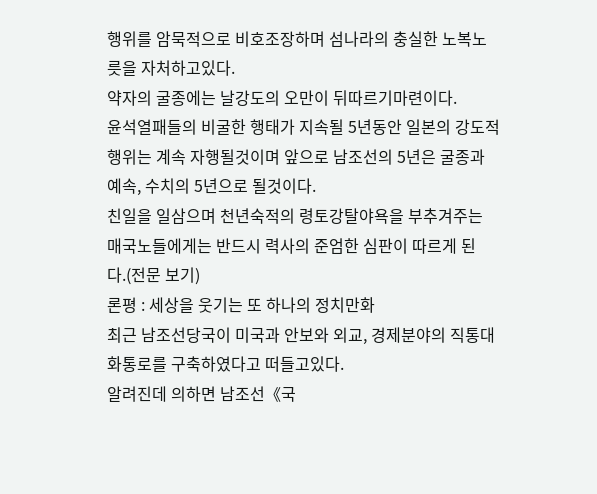행위를 암묵적으로 비호조장하며 섬나라의 충실한 노복노릇을 자처하고있다.
약자의 굴종에는 날강도의 오만이 뒤따르기마련이다.
윤석열패들의 비굴한 행태가 지속될 5년동안 일본의 강도적행위는 계속 자행될것이며 앞으로 남조선의 5년은 굴종과 예속, 수치의 5년으로 될것이다.
친일을 일삼으며 천년숙적의 령토강탈야욕을 부추겨주는 매국노들에게는 반드시 력사의 준엄한 심판이 따르게 된다.(전문 보기)
론평 : 세상을 웃기는 또 하나의 정치만화
최근 남조선당국이 미국과 안보와 외교, 경제분야의 직통대화통로를 구축하였다고 떠들고있다.
알려진데 의하면 남조선《국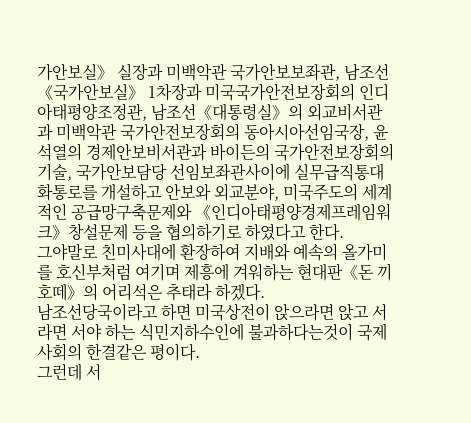가안보실》 실장과 미백악관 국가안보보좌관, 남조선《국가안보실》 1차장과 미국국가안전보장회의 인디아태평양조정관, 남조선《대통령실》의 외교비서관과 미백악관 국가안전보장회의 동아시아선임국장, 윤석열의 경제안보비서관과 바이든의 국가안전보장회의 기술, 국가안보담당 선임보좌관사이에 실무급직통대화통로를 개설하고 안보와 외교분야, 미국주도의 세계적인 공급망구축문제와 《인디아태평양경제프레임워크》창설문제 등을 협의하기로 하였다고 한다.
그야말로 친미사대에 환장하여 지배와 예속의 올가미를 호신부처럼 여기며 제흥에 겨워하는 현대판《돈 끼호떼》의 어리석은 추태라 하겠다.
남조선당국이라고 하면 미국상전이 앉으라면 앉고 서라면 서야 하는 식민지하수인에 불과하다는것이 국제사회의 한결같은 평이다.
그런데 서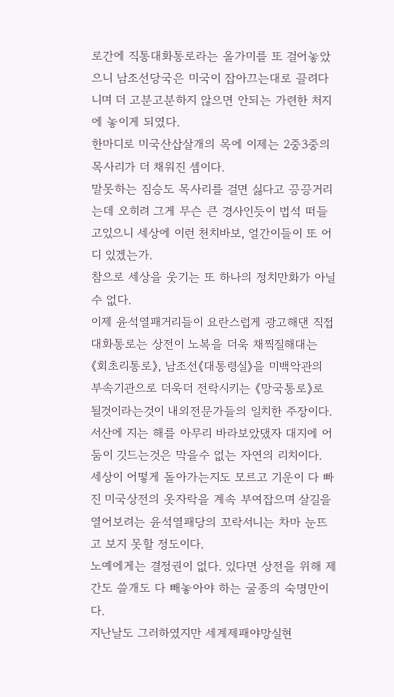로간에 직통대화통로라는 올가미를 또 걸어놓았으니 남조선당국은 미국이 잡아끄는대로 끌려다니며 더 고분고분하지 않으면 안되는 가련한 처지에 놓이게 되였다.
한마디로 미국산삽살개의 목에 이제는 2중3중의 목사리가 더 채워진 셈이다.
말못하는 짐승도 목사리를 걸면 싫다고 끙끙거리는데 오히려 그게 무슨 큰 경사인듯이 법석 떠들고있으니 세상에 이런 천치바보, 얼간이들이 또 어디 있겠는가.
참으로 세상을 웃기는 또 하나의 정치만화가 아닐수 없다.
이제 윤석열패거리들이 요란스럽게 광고해댄 직접대화통로는 상전이 노복을 더욱 채찍질해대는 《회초리통로》, 남조선《대통령실》을 미백악관의 부속기관으로 더욱더 전락시키는 《망국통로》로 될것이라는것이 내외전문가들의 일치한 주장이다.
서산에 지는 해를 아무리 바라보았댔자 대지에 어둠이 깃드는것은 막을수 없는 자연의 리치이다.
세상이 어떻게 돌아가는지도 모르고 기운이 다 빠진 미국상전의 옷자락을 계속 부여잡으며 살길을 열어보려는 윤석열패당의 꼬락서니는 차마 눈뜨고 보지 못할 정도이다.
노예에게는 결정권이 없다. 있다면 상전을 위해 제 간도 쓸개도 다 빼놓아야 하는 굴종의 숙명만이다.
지난날도 그러하였지만 세계제패야망실현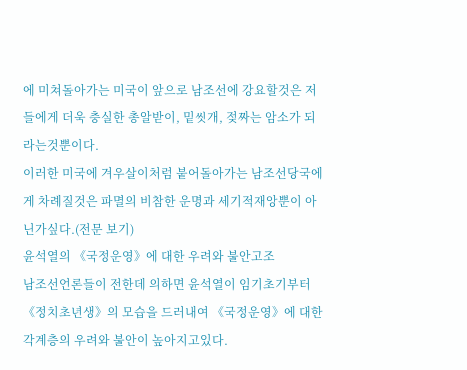에 미쳐돌아가는 미국이 앞으로 남조선에 강요할것은 저들에게 더욱 충실한 총알받이, 밑씻개, 젖짜는 암소가 되라는것뿐이다.
이러한 미국에 겨우살이처럼 붙어돌아가는 남조선당국에게 차례질것은 파멸의 비참한 운명과 세기적재앙뿐이 아닌가싶다.(전문 보기)
윤석열의 《국정운영》에 대한 우려와 불안고조
남조선언론들이 전한데 의하면 윤석열이 임기초기부터 《정치초년생》의 모습을 드러내여 《국정운영》에 대한 각계층의 우려와 불안이 높아지고있다.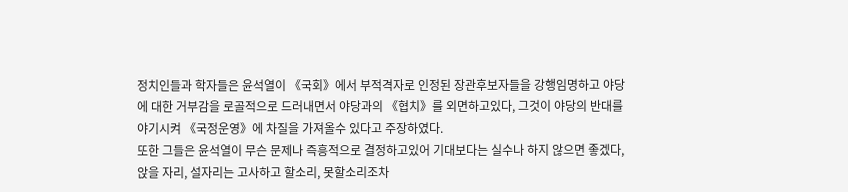정치인들과 학자들은 윤석열이 《국회》에서 부적격자로 인정된 장관후보자들을 강행임명하고 야당에 대한 거부감을 로골적으로 드러내면서 야당과의 《협치》를 외면하고있다, 그것이 야당의 반대를 야기시켜 《국정운영》에 차질을 가져올수 있다고 주장하였다.
또한 그들은 윤석열이 무슨 문제나 즉흥적으로 결정하고있어 기대보다는 실수나 하지 않으면 좋겠다, 앉을 자리, 설자리는 고사하고 할소리, 못할소리조차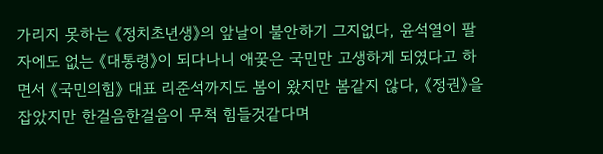가리지 못하는 《정치초년생》의 앞날이 불안하기 그지없다, 윤석열이 팔자에도 없는 《대통령》이 되다나니 애꿎은 국민만 고생하게 되였다고 하면서 《국민의힘》 대표 리준석까지도 봄이 왔지만 봄같지 않다, 《정권》을 잡았지만 한걸음한걸음이 무척 힘들것같다며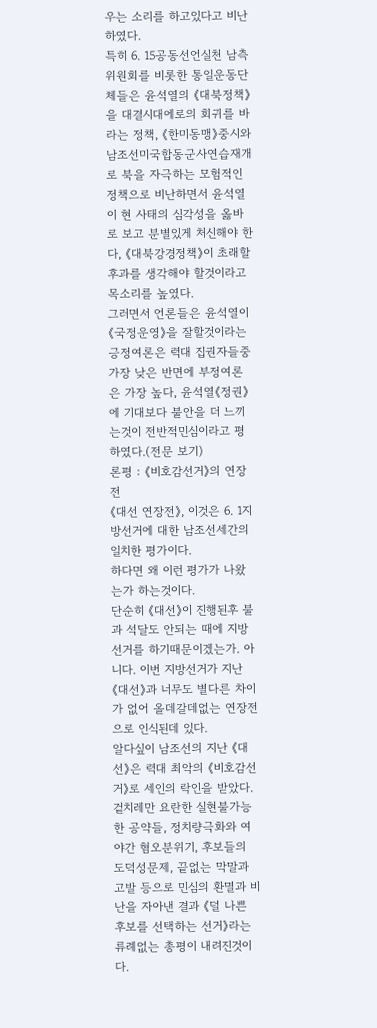우는 소리를 하고있다고 비난하였다.
특히 6. 15공동선언실천 남측위원회를 비롯한 통일운동단체들은 윤석열의 《대북정책》을 대결시대에로의 회귀를 바라는 정책, 《한미동맹》중시와 남조선미국합동군사연습재개로 북을 자극하는 모험적인 정책으로 비난하면서 윤석열이 현 사태의 심각성을 옳바로 보고 분별있게 처신해야 한다, 《대북강경정책》이 초래할 후과를 생각해야 할것이라고 목소리를 높였다.
그러면서 언론들은 윤석열이 《국정운영》을 잘할것이라는 긍정여론은 력대 집권자들중 가장 낮은 반면에 부정여론은 가장 높다, 윤석열《정권》에 기대보다 불안을 더 느끼는것이 전반적민심이라고 평하였다.(전문 보기)
론평 : 《비호감선거》의 연장전
《대선 연장전》, 이것은 6. 1지방선거에 대한 남조선세간의 일치한 평가이다.
하다면 왜 이런 평가가 나왔는가 하는것이다.
단순히 《대선》이 진행된후 불과 석달도 안되는 때에 지방선거를 하기때문이겠는가. 아니다. 이번 지방선거가 지난 《대선》과 너무도 별다른 차이가 없어 올데갈데없는 연장전으로 인식된데 있다.
알다싶이 남조선의 지난 《대선》은 력대 최악의 《비호감선거》로 세인의 락인을 받았다. 겉치레만 요란한 실현불가능한 공약들, 정치량극화와 여야간 혐오분위기, 후보들의 도덕성문제, 끝없는 막말과 고발 등으로 민심의 환멸과 비난을 자아낸 결과 《덜 나쁜 후보를 선택하는 선거》라는 류례없는 총평이 내려진것이다.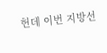헌데 이번 지방선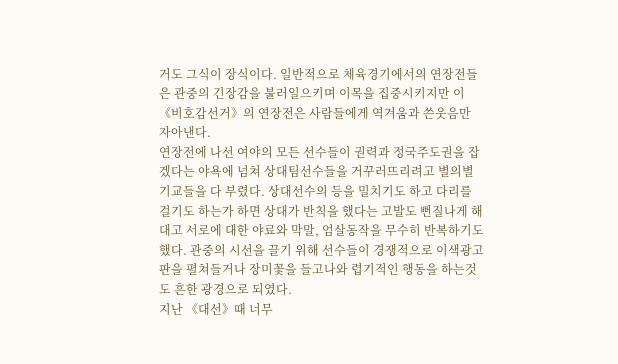거도 그식이 장식이다. 일반적으로 체육경기에서의 연장전들은 관중의 긴장감을 불러일으키며 이목을 집중시키지만 이 《비호감선거》의 연장전은 사람들에게 역겨움과 쓴웃음만 자아낸다.
연장전에 나선 여야의 모든 선수들이 권력과 정국주도권을 잡겠다는 야욕에 넘쳐 상대팀선수들을 거꾸러뜨리려고 별의별 기교들을 다 부렸다. 상대선수의 등을 밀치기도 하고 다리를 걸기도 하는가 하면 상대가 반칙을 했다는 고발도 뻔질나게 해대고 서로에 대한 야료와 막말, 엄살동작을 무수히 반복하기도 했다. 관중의 시선을 끌기 위해 선수들이 경쟁적으로 이색광고판을 펼쳐들거나 장미꽃을 들고나와 렵기적인 행동을 하는것도 흔한 광경으로 되였다.
지난 《대선》때 너무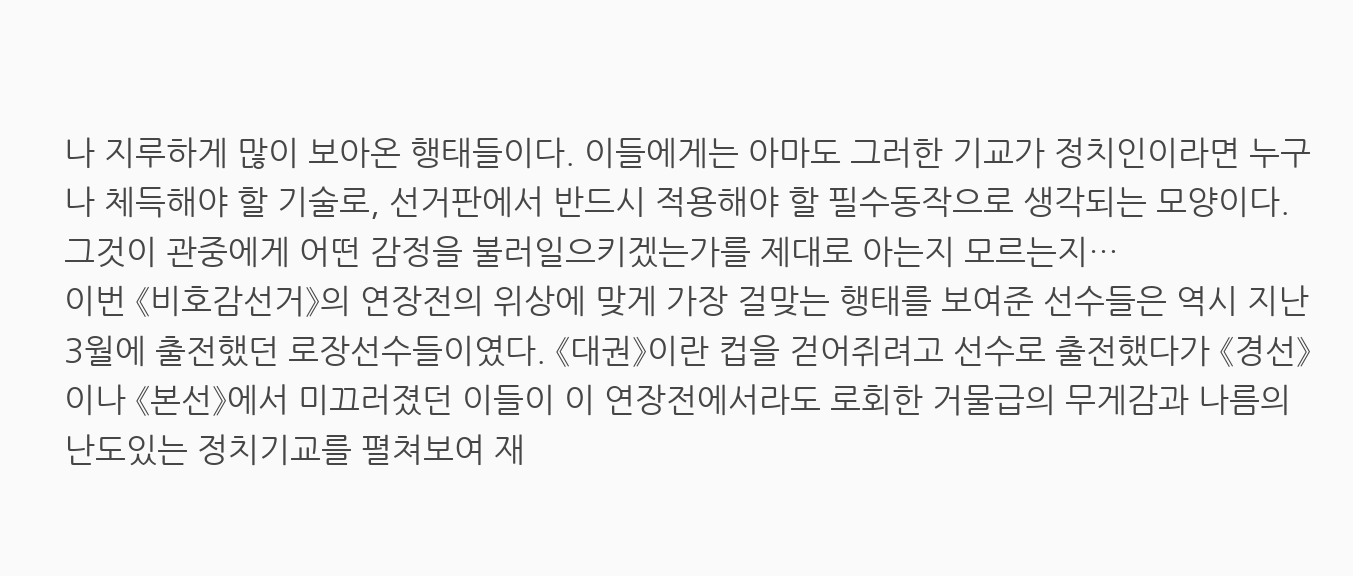나 지루하게 많이 보아온 행태들이다. 이들에게는 아마도 그러한 기교가 정치인이라면 누구나 체득해야 할 기술로, 선거판에서 반드시 적용해야 할 필수동작으로 생각되는 모양이다. 그것이 관중에게 어떤 감정을 불러일으키겠는가를 제대로 아는지 모르는지…
이번 《비호감선거》의 연장전의 위상에 맞게 가장 걸맞는 행태를 보여준 선수들은 역시 지난 3월에 출전했던 로장선수들이였다. 《대권》이란 컵을 걷어쥐려고 선수로 출전했다가 《경선》이나 《본선》에서 미끄러졌던 이들이 이 연장전에서라도 로회한 거물급의 무게감과 나름의 난도있는 정치기교를 펼쳐보여 재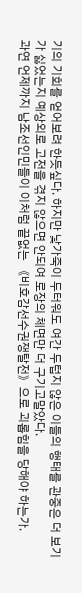기의 기회를 얻어보려 한듯싶다. 하지만 낯가죽이 두터워도 여간 두텁지 않은 이들의 행태를 관중은 더 보기가 싫었는지 예상외로 고전을 겪지 않으면 안되여 로장의 체면만 더 구기고말았다.
과연 언제까지 남조선인민들이 이처럼 끝없는 《비호감선수권쟁탈전》으로 괴롭힘을 당해야 하는가.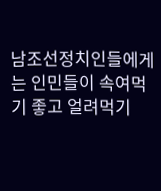남조선정치인들에게는 인민들이 속여먹기 좋고 얼려먹기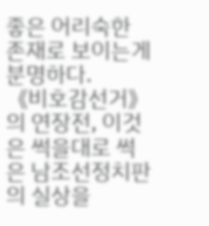좋은 어리숙한 존재로 보이는게 분명하다.
《비호감선거》의 연장전, 이것은 썩을대로 썩은 남조선정치판의 실상을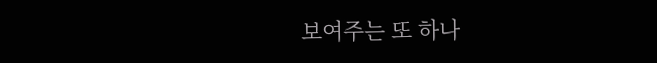보여주는 또 하나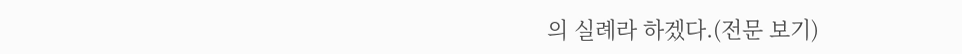의 실례라 하겠다.(전문 보기)